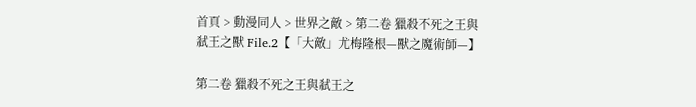首頁 > 動漫同人 > 世界之敵 > 第二卷 獵殺不死之王與弒王之獸 File.2【「大敵」尤梅隆根—獸之魔術師—】

第二卷 獵殺不死之王與弒王之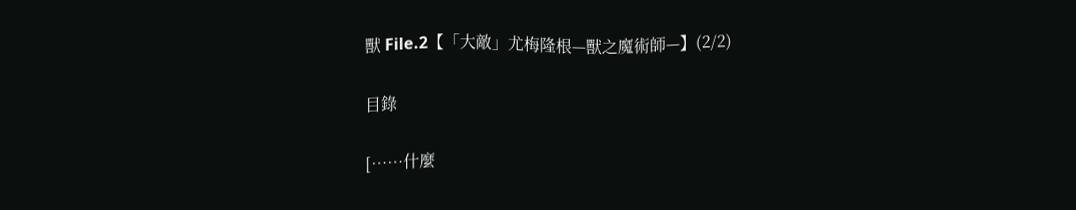獸 File.2【「大敵」尤梅隆根—獸之魔術師—】(2/2)

目錄

[……什麼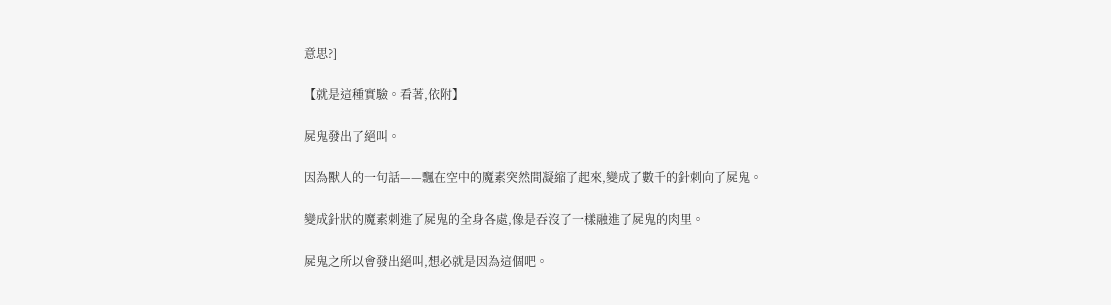意思?]

【就是這種實驗。看著,依附】

屍鬼發出了絕叫。

因為獸人的一句話——飄在空中的魔素突然間凝縮了起來,變成了數千的針刺向了屍鬼。

變成針狀的魔素刺進了屍鬼的全身各處,像是吞沒了一樣融進了屍鬼的肉里。

屍鬼之所以會發出絕叫,想必就是因為這個吧。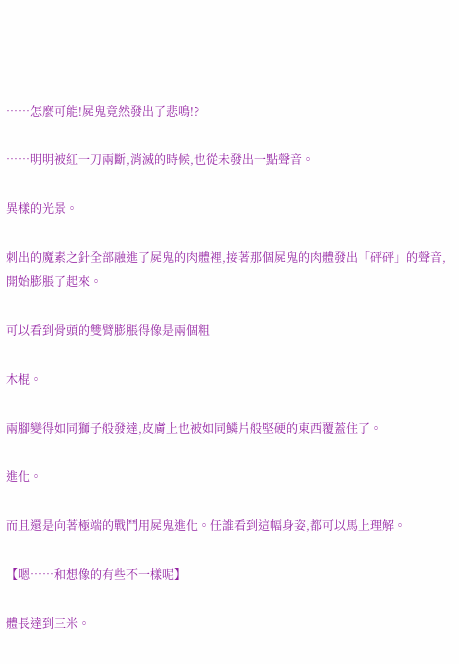……怎麼可能!屍鬼竟然發出了悲鳴!?

……明明被紅一刀兩斷,消滅的時候,也從未發出一點聲音。

異樣的光景。

刺出的魔素之針全部融進了屍鬼的肉體裡,接著那個屍鬼的肉體發出「砰砰」的聲音,開始膨脹了起來。

可以看到骨頭的雙臂膨脹得像是兩個粗

木棍。

兩腳變得如同獅子般發達,皮膚上也被如同鱗片般堅硬的東西覆蓋住了。

進化。

而且還是向著極端的戰鬥用屍鬼進化。任誰看到這幅身姿,都可以馬上理解。

【嗯……和想像的有些不一樣呢】

體長達到三米。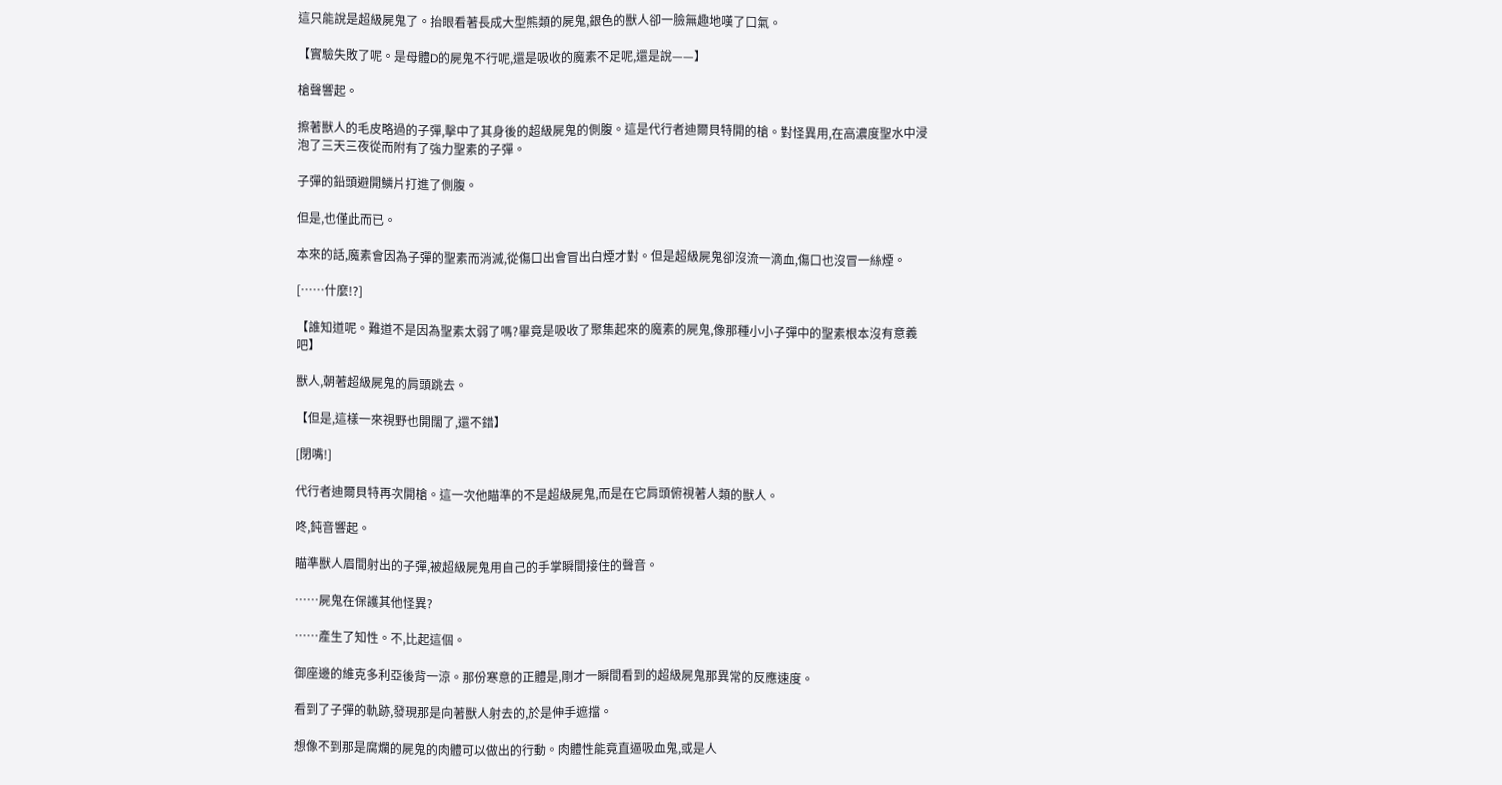這只能說是超級屍鬼了。抬眼看著長成大型熊類的屍鬼,銀色的獸人卻一臉無趣地嘆了口氣。

【實驗失敗了呢。是母體D的屍鬼不行呢,還是吸收的魔素不足呢,還是說——】

槍聲響起。

擦著獸人的毛皮略過的子彈,擊中了其身後的超級屍鬼的側腹。這是代行者迪爾貝特開的槍。對怪異用,在高濃度聖水中浸泡了三天三夜從而附有了強力聖素的子彈。

子彈的鉛頭避開鱗片打進了側腹。

但是,也僅此而已。

本來的話,魔素會因為子彈的聖素而消滅,從傷口出會冒出白煙才對。但是超級屍鬼卻沒流一滴血,傷口也沒冒一絲煙。

[……什麼!?]

【誰知道呢。難道不是因為聖素太弱了嗎?畢竟是吸收了聚集起來的魔素的屍鬼,像那種小小子彈中的聖素根本沒有意義吧】

獸人,朝著超級屍鬼的肩頭跳去。

【但是,這樣一來視野也開闊了,還不錯】

[閉嘴!]

代行者迪爾貝特再次開槍。這一次他瞄準的不是超級屍鬼,而是在它肩頭俯視著人類的獸人。

咚,鈍音響起。

瞄準獸人眉間射出的子彈,被超級屍鬼用自己的手掌瞬間接住的聲音。

……屍鬼在保護其他怪異?

……產生了知性。不,比起這個。

御座邊的維克多利亞後背一涼。那份寒意的正體是,剛才一瞬間看到的超級屍鬼那異常的反應速度。

看到了子彈的軌跡,發現那是向著獸人射去的,於是伸手遮擋。

想像不到那是腐爛的屍鬼的肉體可以做出的行動。肉體性能竟直逼吸血鬼,或是人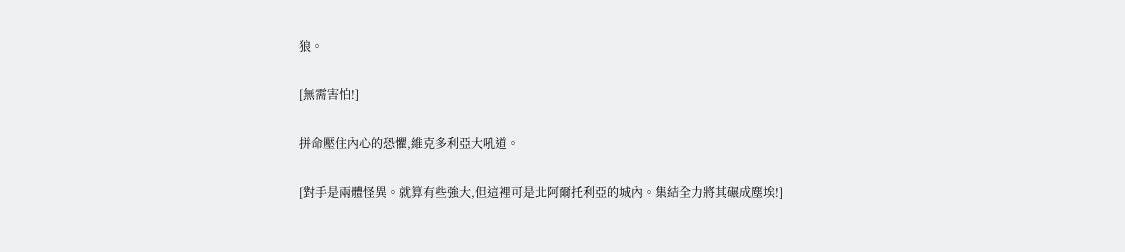狼。

[無需害怕!]

拼命壓住內心的恐懼,維克多利亞大吼道。

[對手是兩體怪異。就算有些強大,但這裡可是北阿爾托利亞的城內。集結全力將其碾成塵埃!]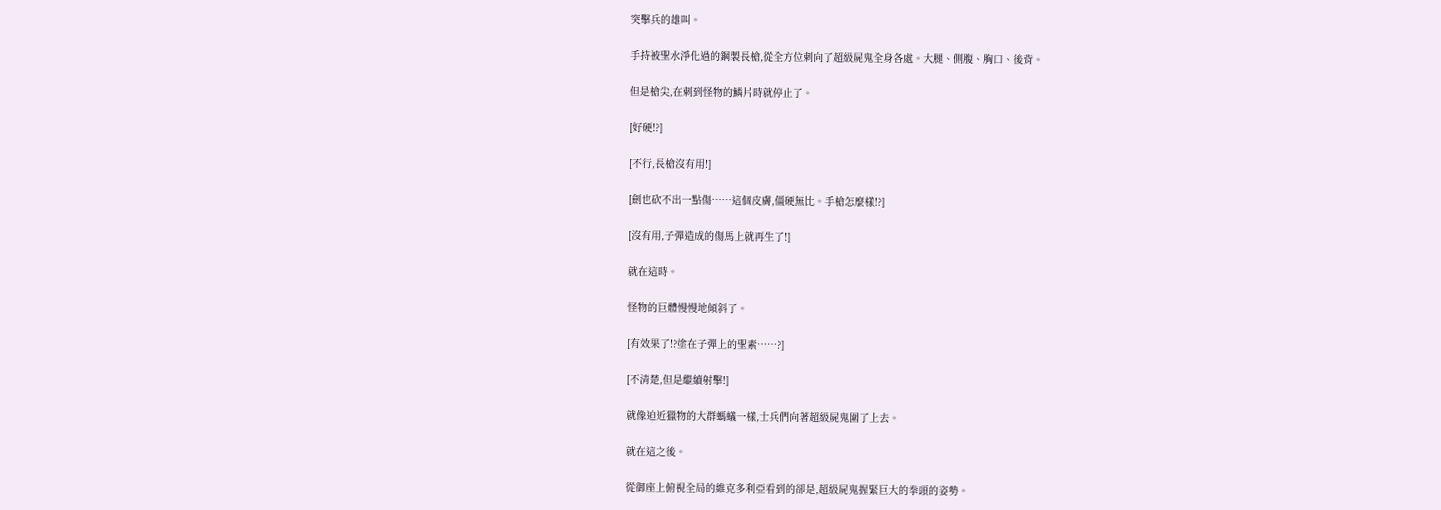突擊兵的雄叫。

手持被聖水淨化過的鋼製長槍,從全方位刺向了超級屍鬼全身各處。大腿、側腹、胸口、後背。

但是槍尖,在刺到怪物的鱗片時就停止了。

[好硬!?]

[不行,長槍沒有用!]

[劍也砍不出一點傷……這個皮膚,僵硬無比。手槍怎麼樣!?]

[沒有用,子彈造成的傷馬上就再生了!]

就在這時。

怪物的巨體慢慢地傾斜了。

[有效果了!?塗在子彈上的聖素……?]

[不清楚,但是繼續射擊!]

就像迫近獵物的大群螞蟻一樣,士兵們向著超級屍鬼圍了上去。

就在這之後。

從御座上俯視全局的維克多利亞看到的卻是,超級屍鬼握緊巨大的拳頭的姿勢。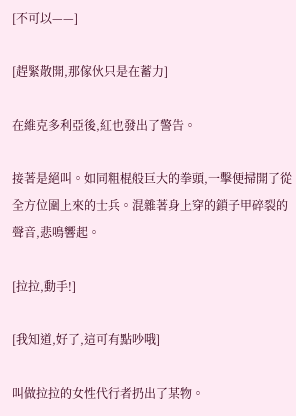[不可以——]

[趕緊散開,那傢伙只是在蓄力]

在維克多利亞後,紅也發出了警告。

接著是絕叫。如同粗棍般巨大的拳頭,一擊便掃開了從全方位圍上來的士兵。混雜著身上穿的鎖子甲碎裂的聲音,悲鳴響起。

[拉拉,動手!]

[我知道,好了,這可有點吵哦]

叫做拉拉的女性代行者扔出了某物。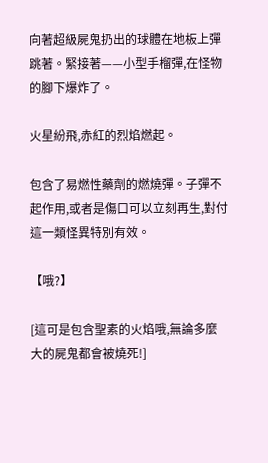向著超級屍鬼扔出的球體在地板上彈跳著。緊接著——小型手榴彈,在怪物的腳下爆炸了。

火星紛飛,赤紅的烈焰燃起。

包含了易燃性藥劑的燃燒彈。子彈不起作用,或者是傷口可以立刻再生,對付這一類怪異特別有效。

【哦?】

[這可是包含聖素的火焰哦,無論多麼大的屍鬼都會被燒死!]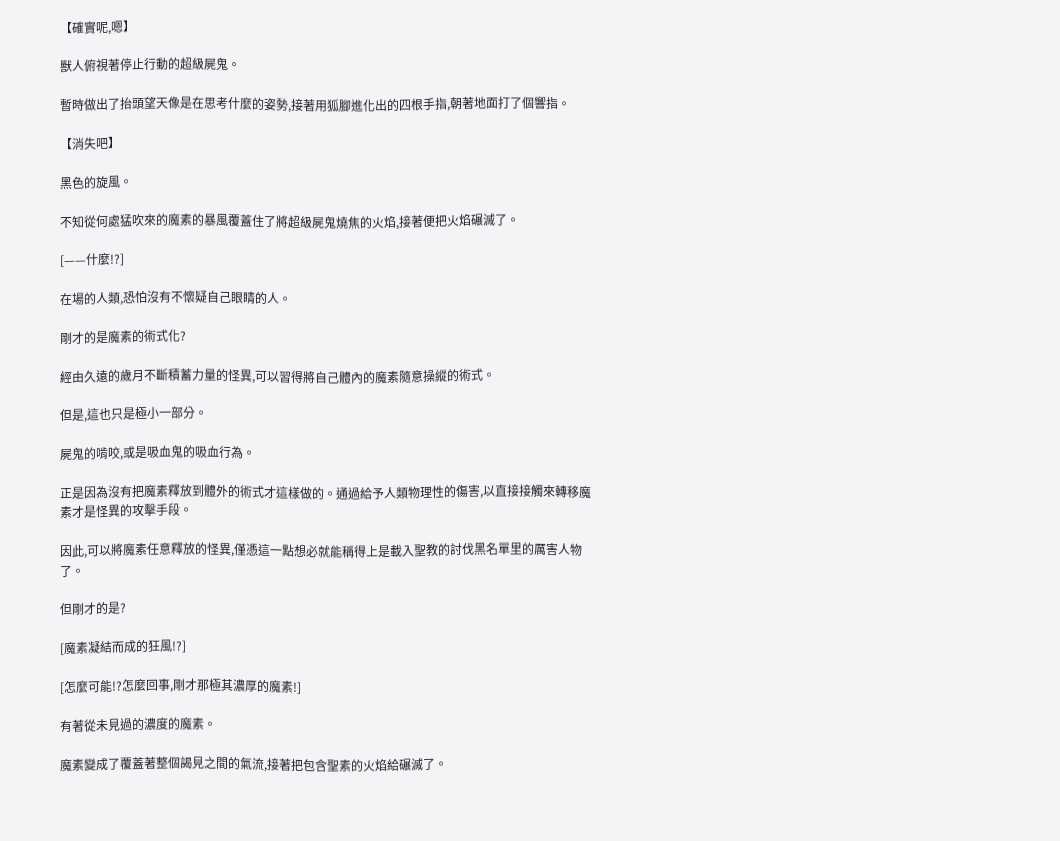【確實呢,嗯】

獸人俯視著停止行動的超級屍鬼。

暫時做出了抬頭望天像是在思考什麼的姿勢,接著用狐腳進化出的四根手指,朝著地面打了個響指。

【消失吧】

黑色的旋風。

不知從何處猛吹來的魔素的暴風覆蓋住了將超級屍鬼燒焦的火焰,接著便把火焰碾滅了。

[——什麼!?]

在場的人類,恐怕沒有不懷疑自己眼睛的人。

剛才的是魔素的術式化?

經由久遠的歲月不斷積蓄力量的怪異,可以習得將自己體內的魔素隨意操縱的術式。

但是,這也只是極小一部分。

屍鬼的啃咬,或是吸血鬼的吸血行為。

正是因為沒有把魔素釋放到體外的術式才這樣做的。通過給予人類物理性的傷害,以直接接觸來轉移魔素才是怪異的攻擊手段。

因此,可以將魔素任意釋放的怪異,僅憑這一點想必就能稱得上是載入聖教的討伐黑名單里的厲害人物了。

但剛才的是?

[魔素凝結而成的狂風!?]

[怎麼可能!?怎麼回事,剛才那極其濃厚的魔素!]

有著從未見過的濃度的魔素。

魔素變成了覆蓋著整個謁見之間的氣流,接著把包含聖素的火焰給碾滅了。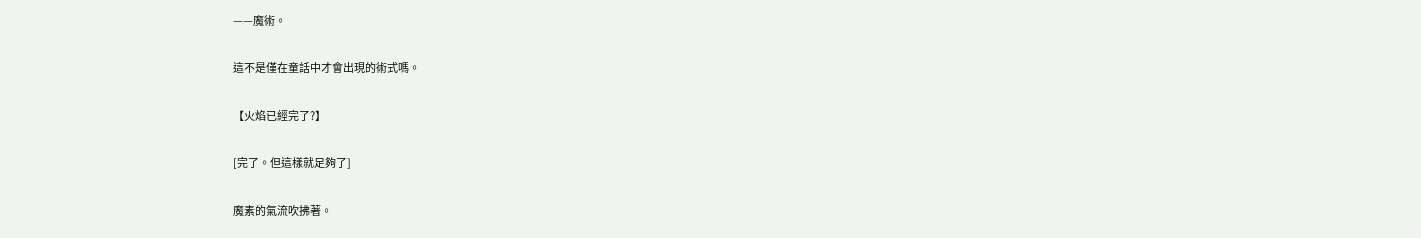——魔術。

這不是僅在童話中才會出現的術式嗎。

【火焰已經完了?】

[完了。但這樣就足夠了]

魔素的氣流吹拂著。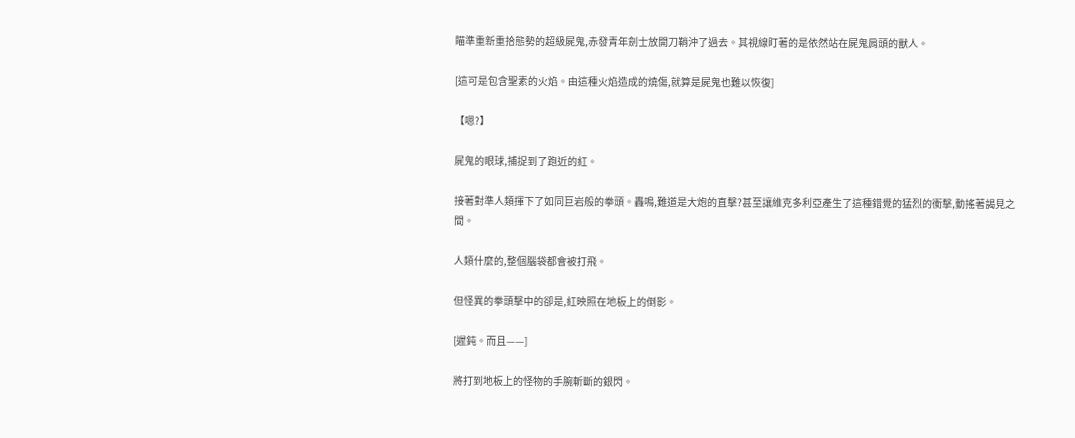瞄準重新重拾態勢的超級屍鬼,赤發青年劍士放開刀鞘沖了過去。其視線盯著的是依然站在屍鬼肩頭的獸人。

[這可是包含聖素的火焰。由這種火焰造成的燒傷,就算是屍鬼也難以恢復]

【嗯?】

屍鬼的眼球,捕捉到了跑近的紅。

接著對準人類揮下了如同巨岩般的拳頭。轟鳴,難道是大炮的直擊?甚至讓維克多利亞產生了這種錯覺的猛烈的衝擊,動搖著謁見之間。

人類什麼的,整個腦袋都會被打飛。

但怪異的拳頭擊中的卻是,紅映照在地板上的倒影。

[遲鈍。而且——]

將打到地板上的怪物的手腕斬斷的銀閃。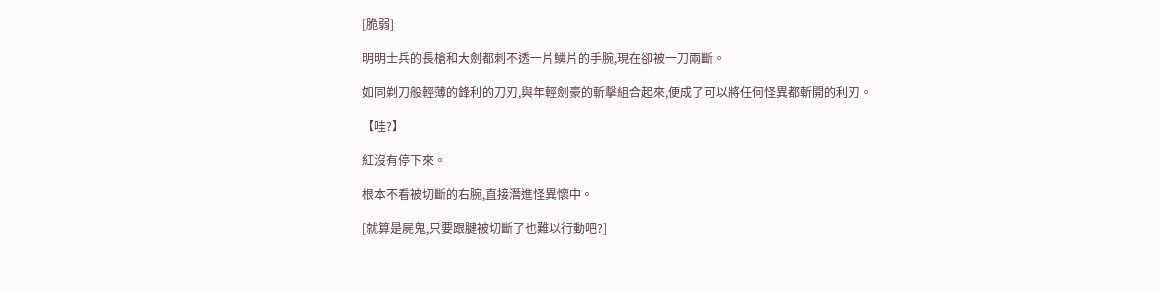[脆弱]

明明士兵的長槍和大劍都刺不透一片鱗片的手腕,現在卻被一刀兩斷。

如同剃刀般輕薄的鋒利的刀刃,與年輕劍豪的斬擊組合起來,便成了可以將任何怪異都斬開的利刃。

【哇?】

紅沒有停下來。

根本不看被切斷的右腕,直接潛進怪異懷中。

[就算是屍鬼,只要跟腱被切斷了也難以行動吧?]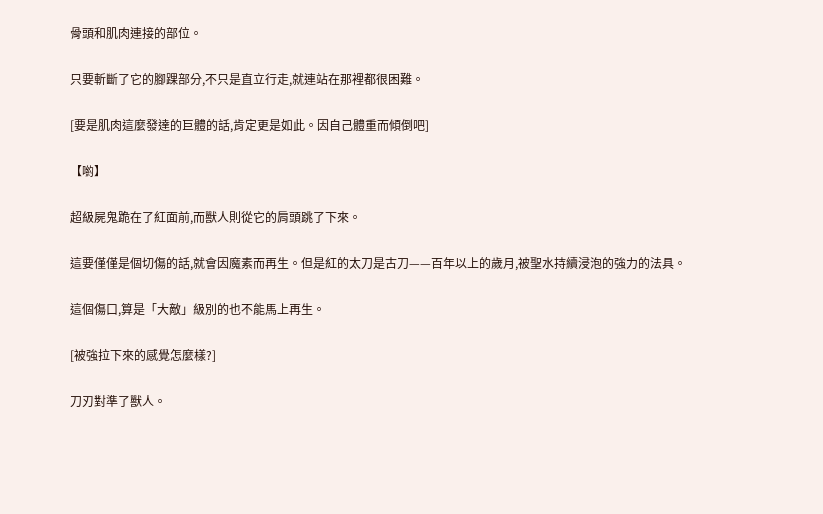骨頭和肌肉連接的部位。

只要斬斷了它的腳踝部分,不只是直立行走,就連站在那裡都很困難。

[要是肌肉這麼發達的巨體的話,肯定更是如此。因自己體重而傾倒吧]

【喲】

超級屍鬼跪在了紅面前,而獸人則從它的肩頭跳了下來。

這要僅僅是個切傷的話,就會因魔素而再生。但是紅的太刀是古刀——百年以上的歲月,被聖水持續浸泡的強力的法具。

這個傷口,算是「大敵」級別的也不能馬上再生。

[被強拉下來的感覺怎麼樣?]

刀刃對準了獸人。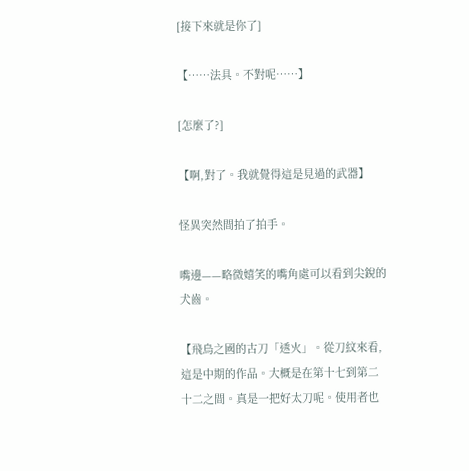[接下來就是你了]

【……法具。不對呢……】

[怎麼了?]

【啊,對了。我就覺得這是見過的武器】

怪異突然間拍了拍手。

嘴邊——略微嬉笑的嘴角處可以看到尖銳的犬齒。

【飛鳥之國的古刀「透火」。從刀紋來看,這是中期的作品。大概是在第十七到第二十二之間。真是一把好太刀呢。使用者也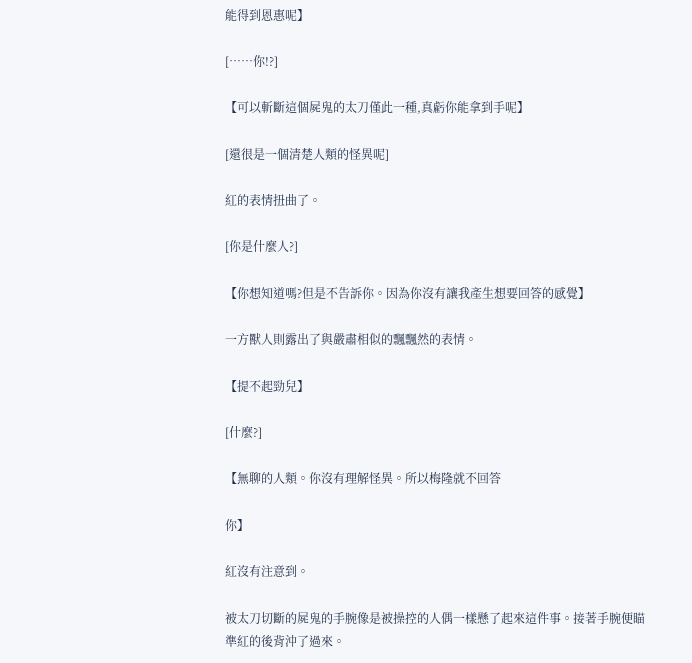能得到恩惠呢】

[……你!?]

【可以斬斷這個屍鬼的太刀僅此一種,真虧你能拿到手呢】

[還很是一個清楚人類的怪異呢]

紅的表情扭曲了。

[你是什麼人?]

【你想知道嗎?但是不告訴你。因為你沒有讓我產生想要回答的感覺】

一方獸人則露出了與嚴肅相似的飄飄然的表情。

【提不起勁兒】

[什麼?]

【無聊的人類。你沒有理解怪異。所以梅隆就不回答

你】

紅沒有注意到。

被太刀切斷的屍鬼的手腕像是被操控的人偶一樣懸了起來這件事。接著手腕便瞄準紅的後背沖了過來。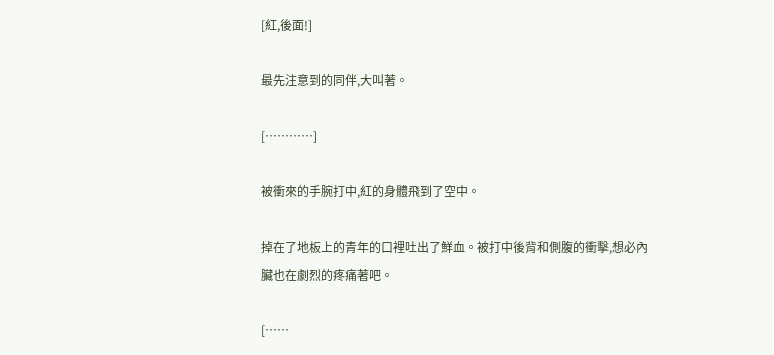[紅,後面!]

最先注意到的同伴,大叫著。

[…………]

被衝來的手腕打中,紅的身體飛到了空中。

掉在了地板上的青年的口裡吐出了鮮血。被打中後背和側腹的衝擊,想必內臟也在劇烈的疼痛著吧。

[……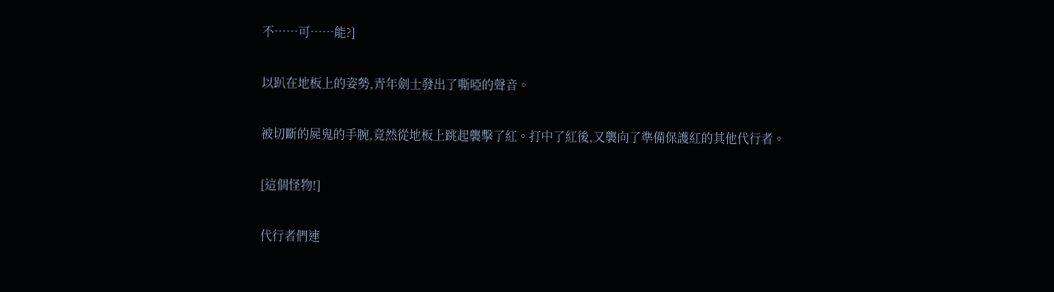不……可……能?]

以趴在地板上的姿勢,青年劍士發出了嘶啞的聲音。

被切斷的屍鬼的手腕,竟然從地板上跳起襲擊了紅。打中了紅後,又襲向了準備保護紅的其他代行者。

[這個怪物!]

代行者們連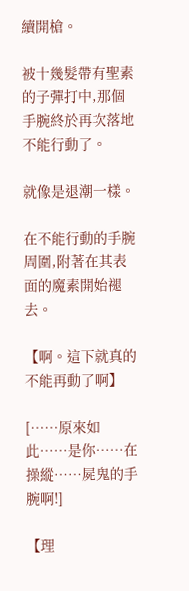續開槍。

被十幾髮帶有聖素的子彈打中,那個手腕終於再次落地不能行動了。

就像是退潮一樣。

在不能行動的手腕周圍,附著在其表面的魔素開始褪去。

【啊。這下就真的不能再動了啊】

[……原來如此……是你……在操縱……屍鬼的手腕啊!]

【理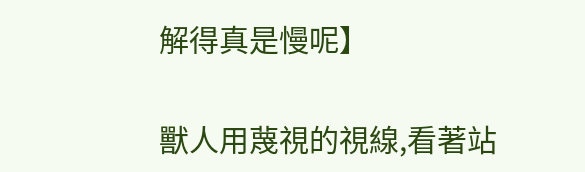解得真是慢呢】

獸人用蔑視的視線,看著站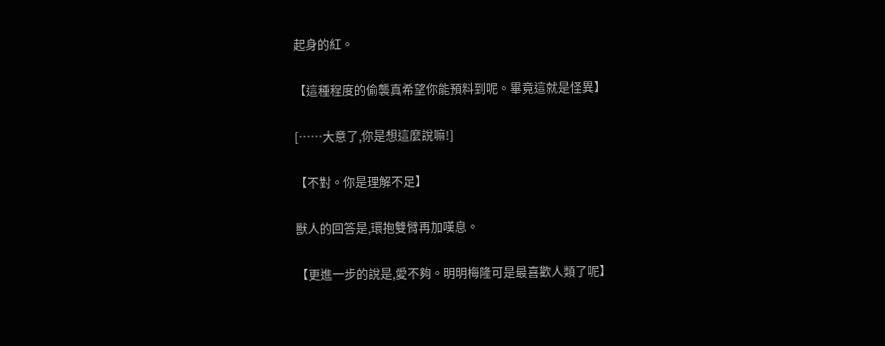起身的紅。

【這種程度的偷襲真希望你能預料到呢。畢竟這就是怪異】

[……大意了,你是想這麼說嘛!]

【不對。你是理解不足】

獸人的回答是,環抱雙臂再加嘆息。

【更進一步的說是,愛不夠。明明梅隆可是最喜歡人類了呢】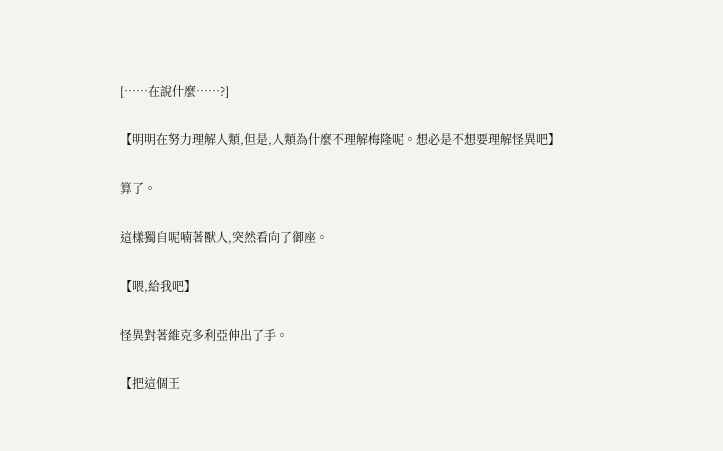[……在說什麼……?]

【明明在努力理解人類,但是,人類為什麼不理解梅隆呢。想必是不想要理解怪異吧】

算了。

這樣獨自呢喃著獸人,突然看向了御座。

【喂,給我吧】

怪異對著維克多利亞伸出了手。

【把這個王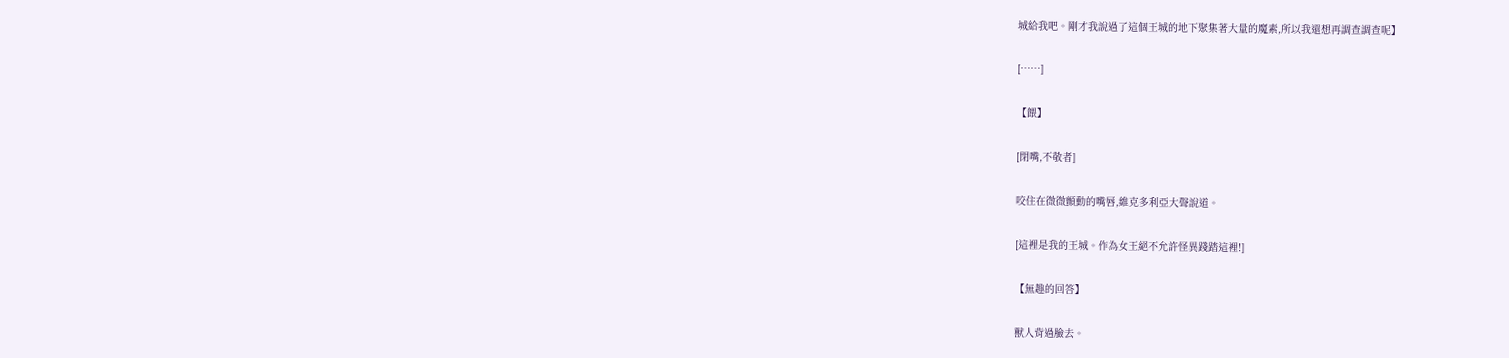城給我吧。剛才我說過了這個王城的地下聚集著大量的魔素,所以我還想再調查調查呢】

[……]

【餵】

[閉嘴,不敬者]

咬住在微微顫動的嘴唇,維克多利亞大聲說道。

[這裡是我的王城。作為女王絕不允許怪異踐踏這裡!]

【無趣的回答】

獸人背過臉去。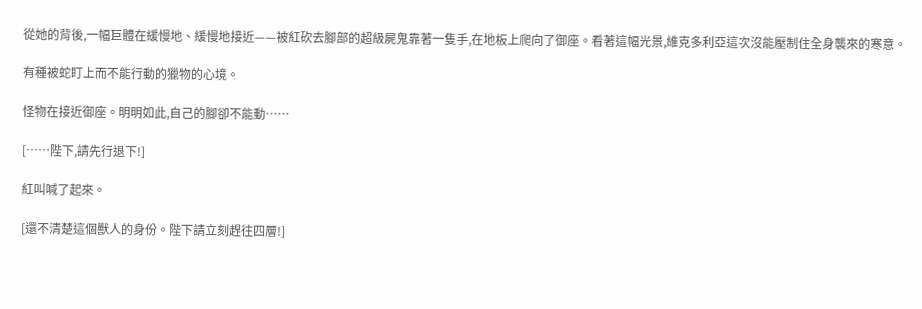從她的背後,一幅巨體在緩慢地、緩慢地接近——被紅砍去腳部的超級屍鬼靠著一隻手,在地板上爬向了御座。看著這幅光景,維克多利亞這次沒能壓制住全身襲來的寒意。

有種被蛇盯上而不能行動的獵物的心境。

怪物在接近御座。明明如此,自己的腳卻不能動……

[……陛下,請先行退下!]

紅叫喊了起來。

[還不清楚這個獸人的身份。陛下請立刻趕往四層!]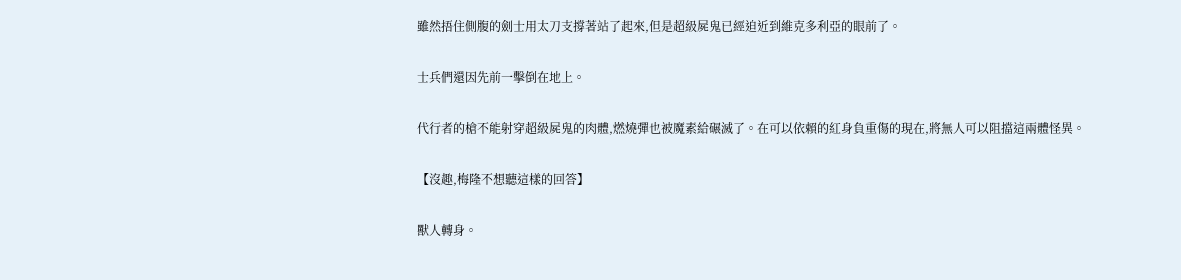雖然捂住側腹的劍士用太刀支撐著站了起來,但是超級屍鬼已經迫近到維克多利亞的眼前了。

士兵們還因先前一擊倒在地上。

代行者的槍不能射穿超級屍鬼的肉體,燃燒彈也被魔素給碾滅了。在可以依賴的紅身負重傷的現在,將無人可以阻擋這兩體怪異。

【沒趣,梅隆不想聽這樣的回答】

獸人轉身。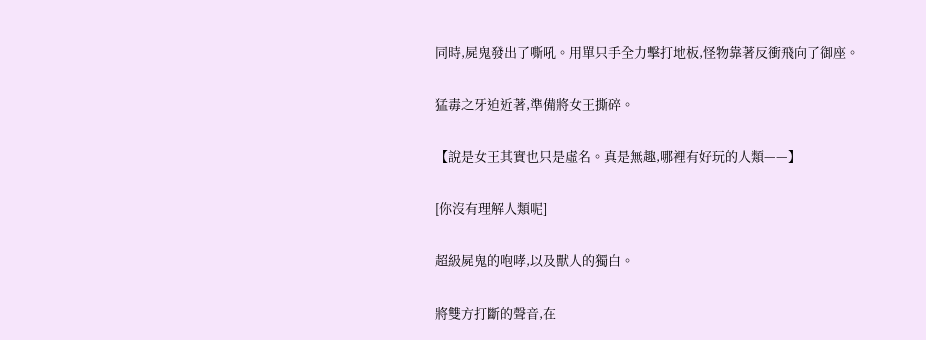同時,屍鬼發出了嘶吼。用單只手全力擊打地板,怪物靠著反衝飛向了御座。

猛毒之牙迫近著,準備將女王撕碎。

【說是女王其實也只是虛名。真是無趣,哪裡有好玩的人類——】

[你沒有理解人類呢]

超級屍鬼的咆哮,以及獸人的獨白。

將雙方打斷的聲音,在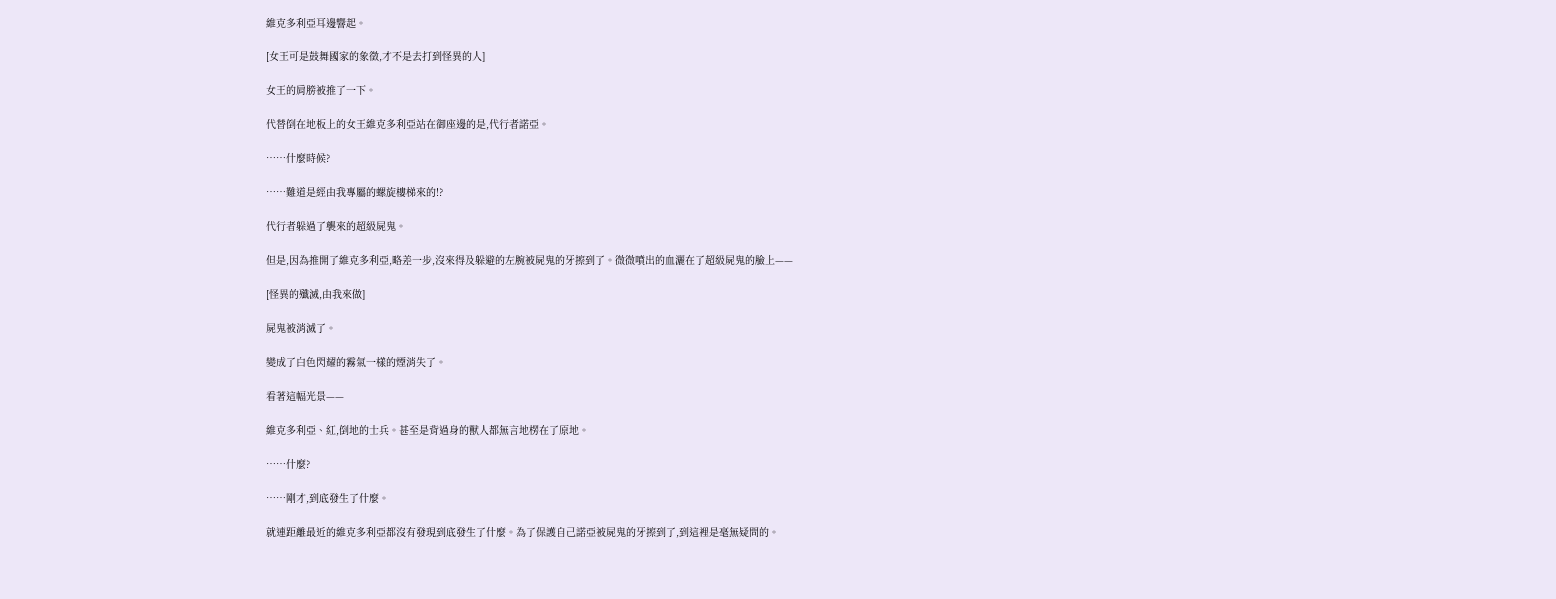維克多利亞耳邊響起。

[女王可是鼓舞國家的象徵,才不是去打到怪異的人]

女王的肩膀被推了一下。

代替倒在地板上的女王維克多利亞站在御座邊的是,代行者諾亞。

……什麼時候?

……難道是經由我專屬的螺旋樓梯來的!?

代行者躲過了襲來的超級屍鬼。

但是,因為推開了維克多利亞,略差一步,沒來得及躲避的左腕被屍鬼的牙擦到了。微微噴出的血灑在了超級屍鬼的臉上——

[怪異的殲滅,由我來做]

屍鬼被消滅了。

變成了白色閃耀的霧氣一樣的煙消失了。

看著這幅光景——

維克多利亞、紅,倒地的士兵。甚至是背過身的獸人都無言地楞在了原地。

……什麼?

……剛才,到底發生了什麼。

就連距離最近的維克多利亞都沒有發現到底發生了什麼。為了保護自己諾亞被屍鬼的牙擦到了,到這裡是毫無疑問的。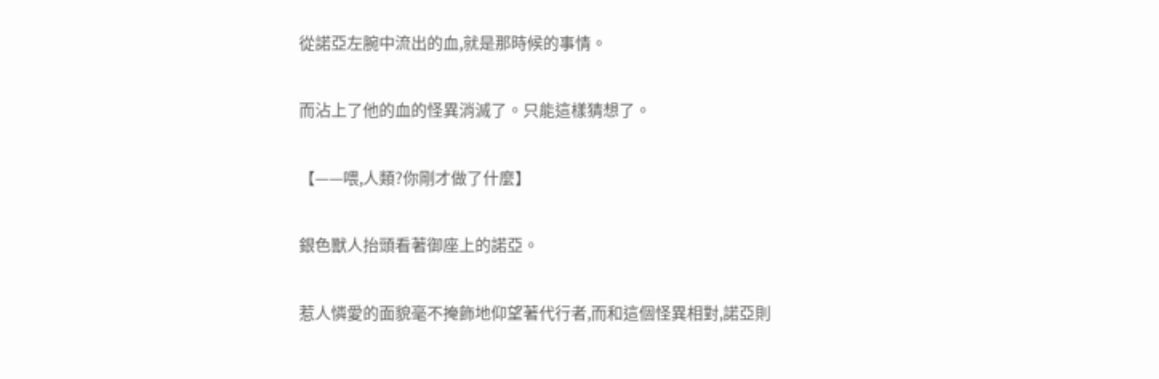從諾亞左腕中流出的血,就是那時候的事情。

而沾上了他的血的怪異消滅了。只能這樣猜想了。

【——喂,人類?你剛才做了什麼】

銀色獸人抬頭看著御座上的諾亞。

惹人憐愛的面貌毫不掩飾地仰望著代行者,而和這個怪異相對,諾亞則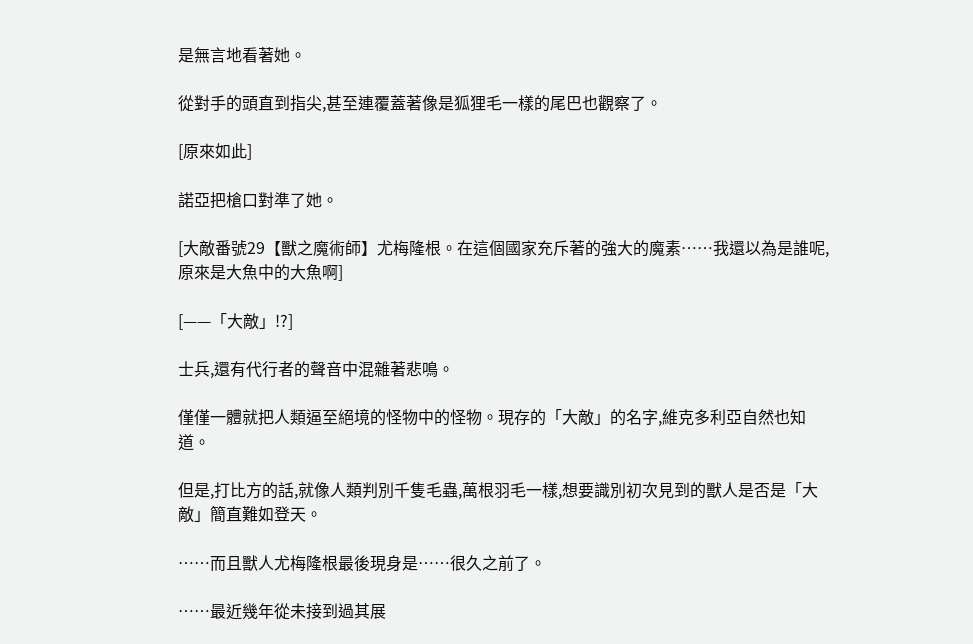是無言地看著她。

從對手的頭直到指尖,甚至連覆蓋著像是狐狸毛一樣的尾巴也觀察了。

[原來如此]

諾亞把槍口對準了她。

[大敵番號29【獸之魔術師】尤梅隆根。在這個國家充斥著的強大的魔素……我還以為是誰呢,原來是大魚中的大魚啊]

[——「大敵」!?]

士兵,還有代行者的聲音中混雜著悲鳴。

僅僅一體就把人類逼至絕境的怪物中的怪物。現存的「大敵」的名字,維克多利亞自然也知道。

但是,打比方的話,就像人類判別千隻毛蟲,萬根羽毛一樣,想要識別初次見到的獸人是否是「大敵」簡直難如登天。

……而且獸人尤梅隆根最後現身是……很久之前了。

……最近幾年從未接到過其展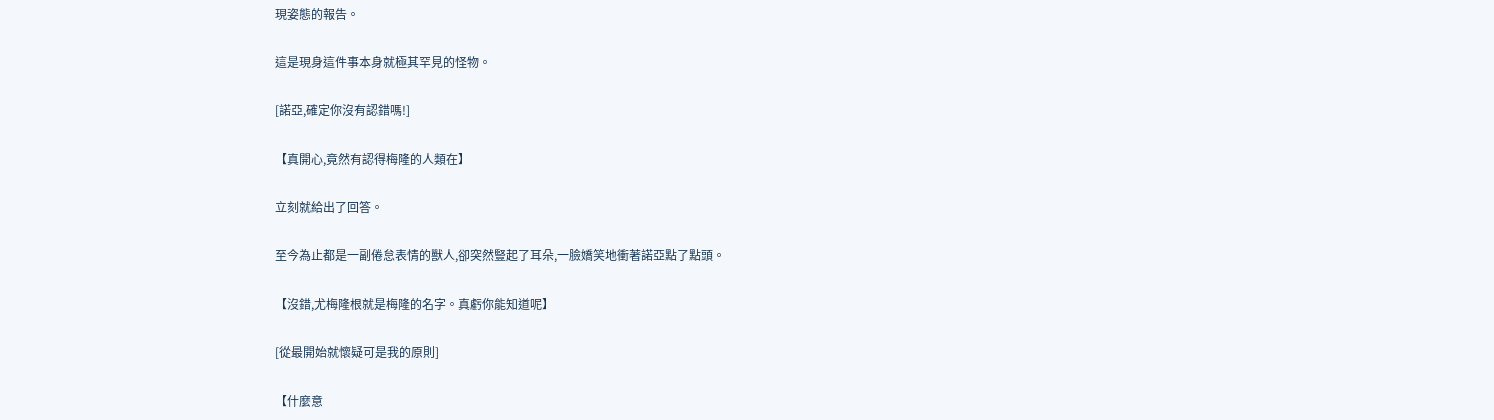現姿態的報告。

這是現身這件事本身就極其罕見的怪物。

[諾亞,確定你沒有認錯嗎!]

【真開心,竟然有認得梅隆的人類在】

立刻就給出了回答。

至今為止都是一副倦怠表情的獸人,卻突然豎起了耳朵,一臉嬌笑地衝著諾亞點了點頭。

【沒錯,尤梅隆根就是梅隆的名字。真虧你能知道呢】

[從最開始就懷疑可是我的原則]

【什麼意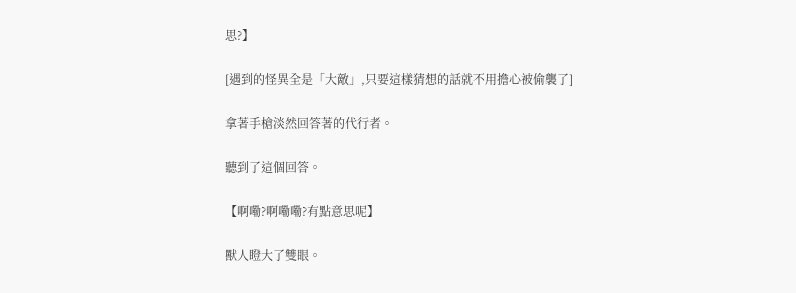思?】

[遇到的怪異全是「大敵」,只要這樣猜想的話就不用擔心被偷襲了]

拿著手槍淡然回答著的代行者。

聽到了這個回答。

【啊嘞?啊嘞嘞?有點意思呢】

獸人瞪大了雙眼。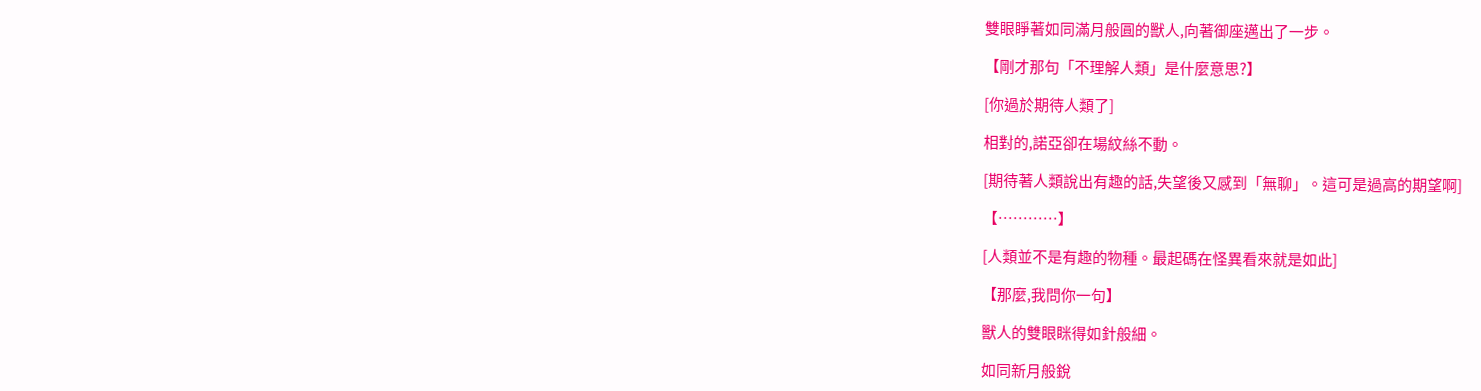雙眼睜著如同滿月般圓的獸人,向著御座邁出了一步。

【剛才那句「不理解人類」是什麼意思?】

[你過於期待人類了]

相對的,諾亞卻在場紋絲不動。

[期待著人類說出有趣的話,失望後又感到「無聊」。這可是過高的期望啊]

【…………】

[人類並不是有趣的物種。最起碼在怪異看來就是如此]

【那麼,我問你一句】

獸人的雙眼眯得如針般細。

如同新月般銳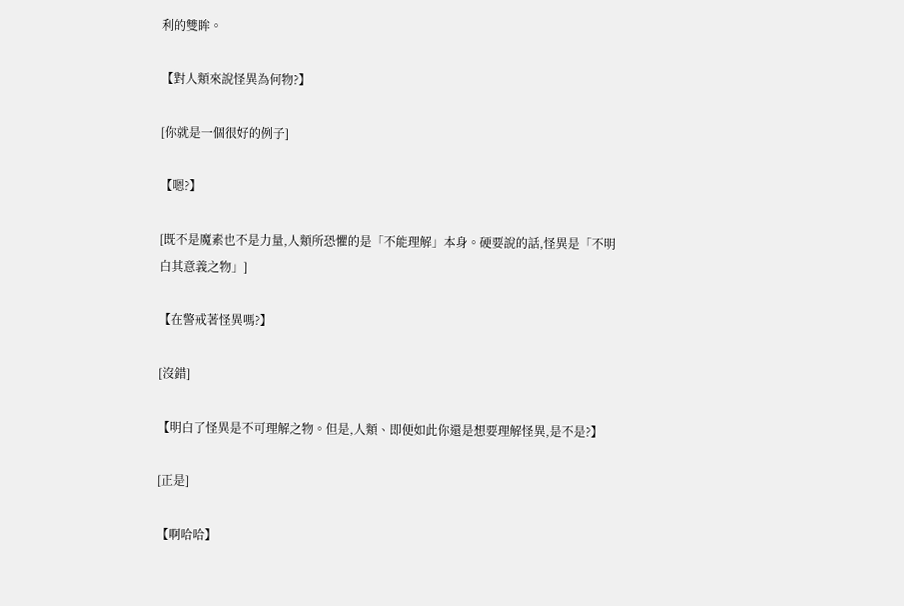利的雙眸。

【對人類來說怪異為何物?】

[你就是一個很好的例子]

【嗯?】

[既不是魔素也不是力量,人類所恐懼的是「不能理解」本身。硬要說的話,怪異是「不明白其意義之物」]

【在警戒著怪異嗎?】

[沒錯]

【明白了怪異是不可理解之物。但是,人類、即便如此你還是想要理解怪異,是不是?】

[正是]

【啊哈哈】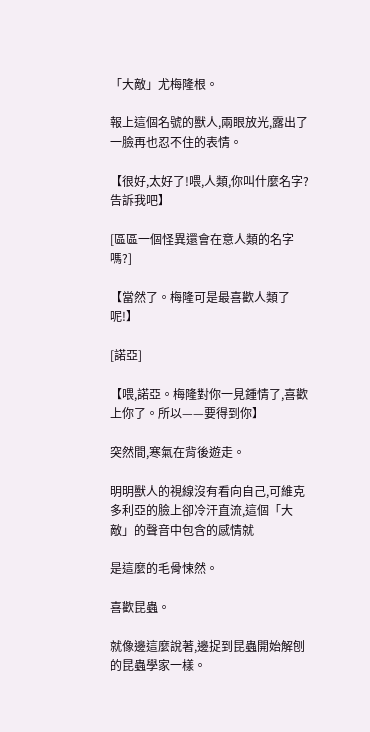「大敵」尤梅隆根。

報上這個名號的獸人,兩眼放光,露出了一臉再也忍不住的表情。

【很好,太好了!喂,人類,你叫什麼名字?告訴我吧】

[區區一個怪異還會在意人類的名字嗎?]

【當然了。梅隆可是最喜歡人類了呢!】

[諾亞]

【喂,諾亞。梅隆對你一見鍾情了,喜歡上你了。所以——要得到你】

突然間,寒氣在背後遊走。

明明獸人的視線沒有看向自己,可維克多利亞的臉上卻冷汗直流,這個「大敵」的聲音中包含的感情就

是這麼的毛骨悚然。

喜歡昆蟲。

就像邊這麼說著,邊捉到昆蟲開始解刨的昆蟲學家一樣。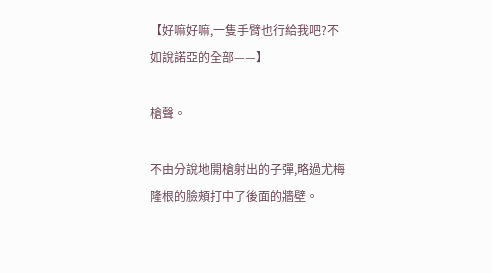【好嘛好嘛,一隻手臂也行給我吧?不如說諾亞的全部——】

槍聲。

不由分說地開槍射出的子彈,略過尤梅隆根的臉頰打中了後面的牆壁。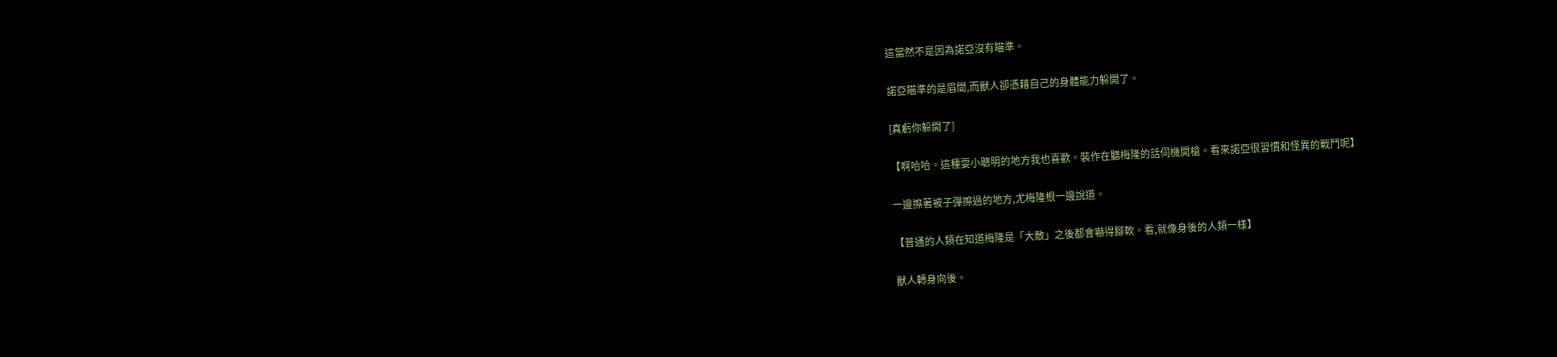這當然不是因為諾亞沒有瞄準。

諾亞瞄準的是眉間,而獸人卻憑藉自己的身體能力躲開了。

[真虧你躲開了]

【啊哈哈。這種耍小聰明的地方我也喜歡。裝作在聽梅隆的話伺機開槍。看來諾亞很習慣和怪異的戰鬥呢】

一邊擦著被子彈擦過的地方,尤梅隆根一邊說道。

【普通的人類在知道梅隆是「大敵」之後都會嚇得腳軟。看,就像身後的人類一樣】

獸人轉身向後。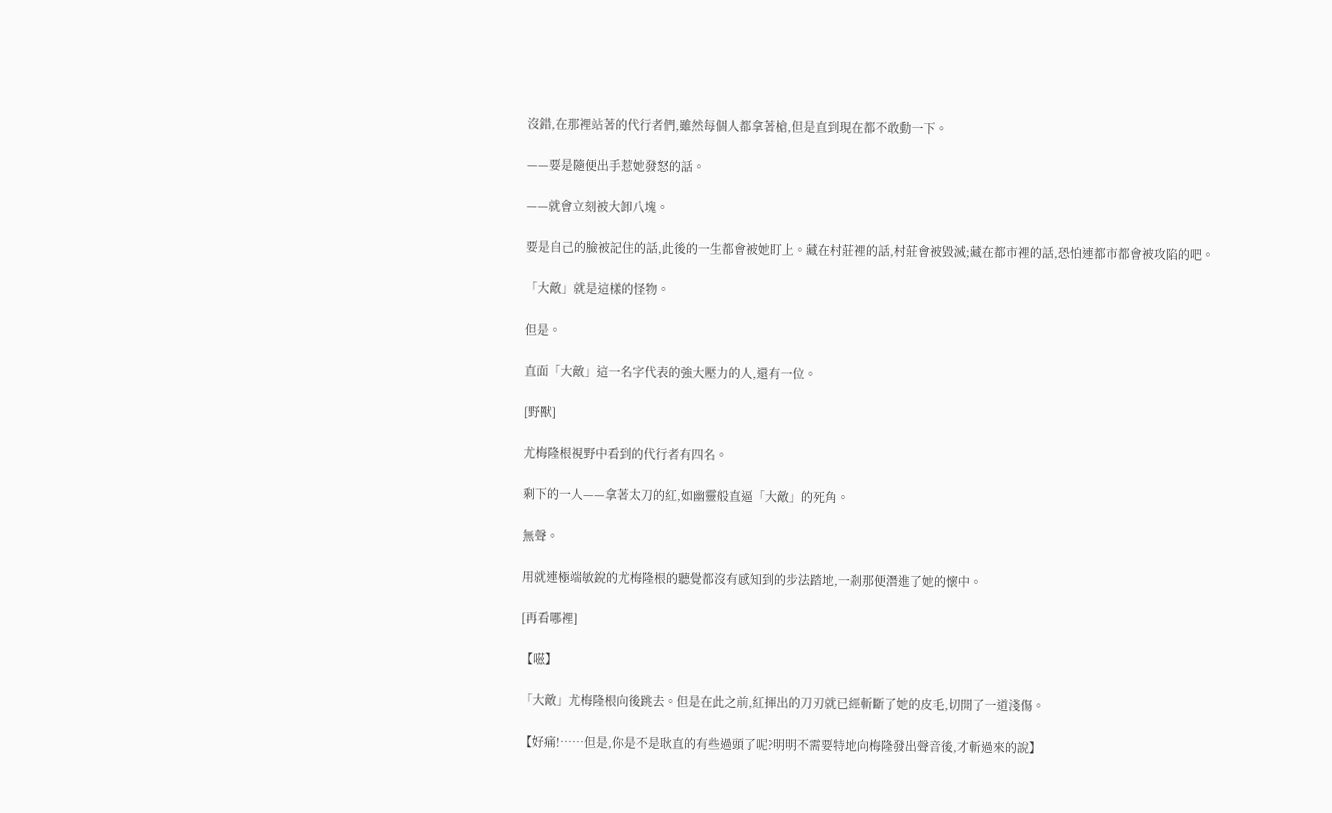沒錯,在那裡站著的代行者們,雖然每個人都拿著槍,但是直到現在都不敢動一下。

——要是隨便出手惹她發怒的話。

——就會立刻被大卸八塊。

要是自己的臉被記住的話,此後的一生都會被她盯上。藏在村莊裡的話,村莊會被毀滅;藏在都市裡的話,恐怕連都市都會被攻陷的吧。

「大敵」就是這樣的怪物。

但是。

直面「大敵」這一名字代表的強大壓力的人,還有一位。

[野獸]

尤梅隆根視野中看到的代行者有四名。

剩下的一人——拿著太刀的紅,如幽靈般直逼「大敵」的死角。

無聲。

用就連極端敏銳的尤梅隆根的聽覺都沒有感知到的步法踏地,一剎那便潛進了她的懷中。

[再看哪裡]

【嗞】

「大敵」尤梅隆根向後跳去。但是在此之前,紅揮出的刀刃就已經斬斷了她的皮毛,切開了一道淺傷。

【好痛!……但是,你是不是耿直的有些過頭了呢?明明不需要特地向梅隆發出聲音後,才斬過來的說】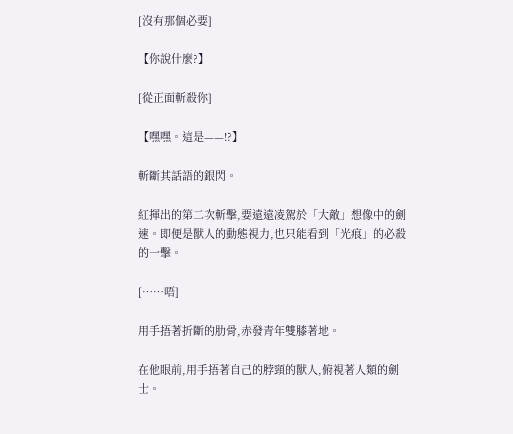[沒有那個必要]

【你說什麼?】

[從正面斬殺你]

【嘿嘿。這是——!?】

斬斷其話語的銀閃。

紅揮出的第二次斬擊,要遠遠凌駕於「大敵」想像中的劍速。即便是獸人的動態視力,也只能看到「光痕」的必殺的一擊。

[……唔]

用手捂著折斷的肋骨,赤發青年雙膝著地。

在他眼前,用手捂著自己的脖頸的獸人,俯視著人類的劍士。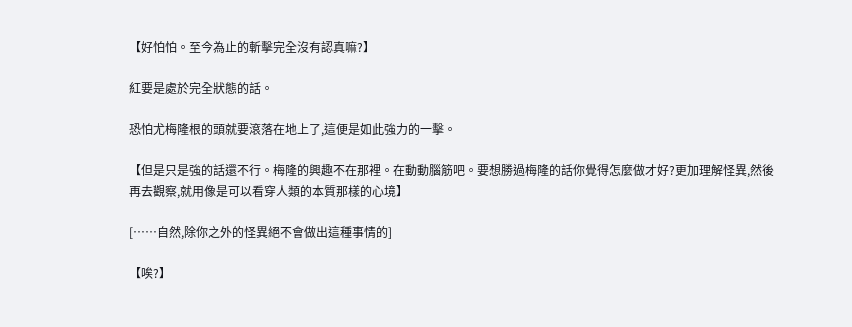【好怕怕。至今為止的斬擊完全沒有認真嘛?】

紅要是處於完全狀態的話。

恐怕尤梅隆根的頭就要滾落在地上了,這便是如此強力的一擊。

【但是只是強的話還不行。梅隆的興趣不在那裡。在動動腦筋吧。要想勝過梅隆的話你覺得怎麼做才好?更加理解怪異,然後再去觀察,就用像是可以看穿人類的本質那樣的心境】

[……自然,除你之外的怪異絕不會做出這種事情的]

【唉?】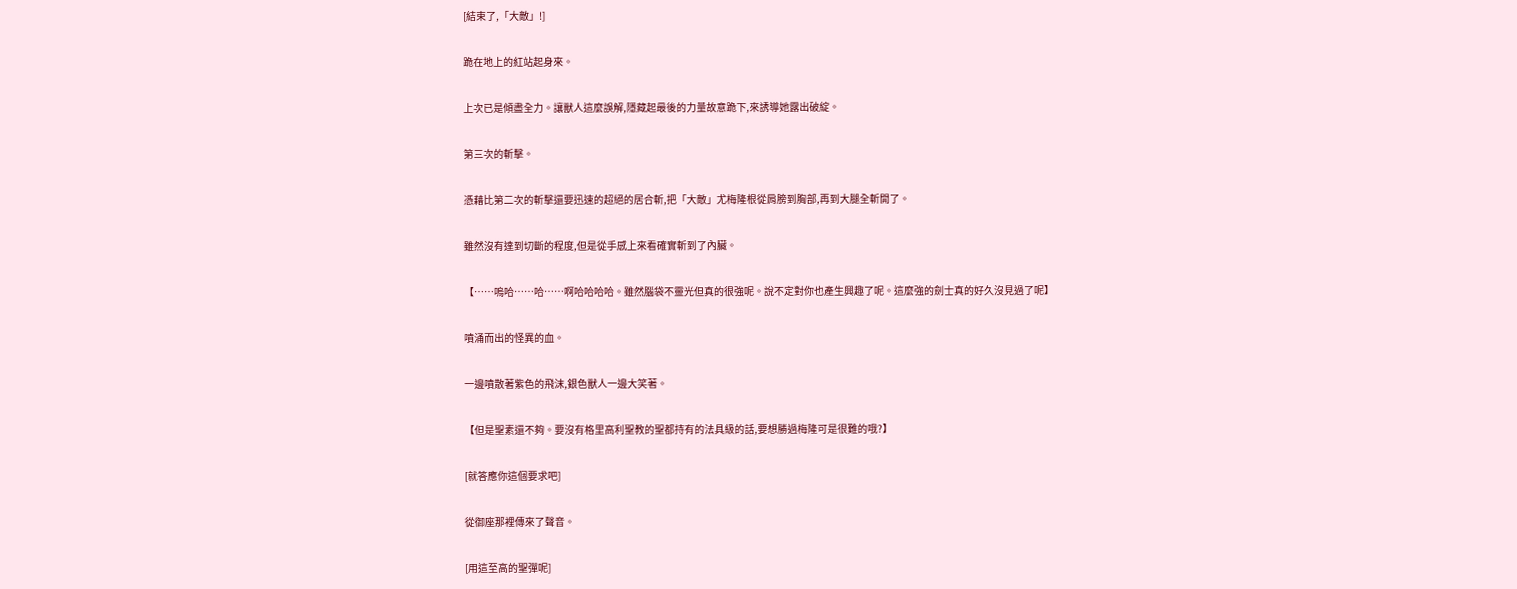[結束了,「大敵」!]

跪在地上的紅站起身來。

上次已是傾盡全力。讓獸人這麼誤解,隱藏起最後的力量故意跪下,來誘導她露出破綻。

第三次的斬擊。

憑藉比第二次的斬擊還要迅速的超絕的居合斬,把「大敵」尤梅隆根從肩膀到胸部,再到大腿全斬開了。

雖然沒有達到切斷的程度,但是從手感上來看確實斬到了內臟。

【……嗚哈……哈……啊哈哈哈哈。雖然腦袋不靈光但真的很強呢。說不定對你也產生興趣了呢。這麼強的劍士真的好久沒見過了呢】

噴涌而出的怪異的血。

一邊噴散著紫色的飛沫,銀色獸人一邊大笑著。

【但是聖素還不夠。要沒有格里高利聖教的聖都持有的法具級的話,要想勝過梅隆可是很難的哦?】

[就答應你這個要求吧]

從御座那裡傳來了聲音。

[用這至高的聖彈呢]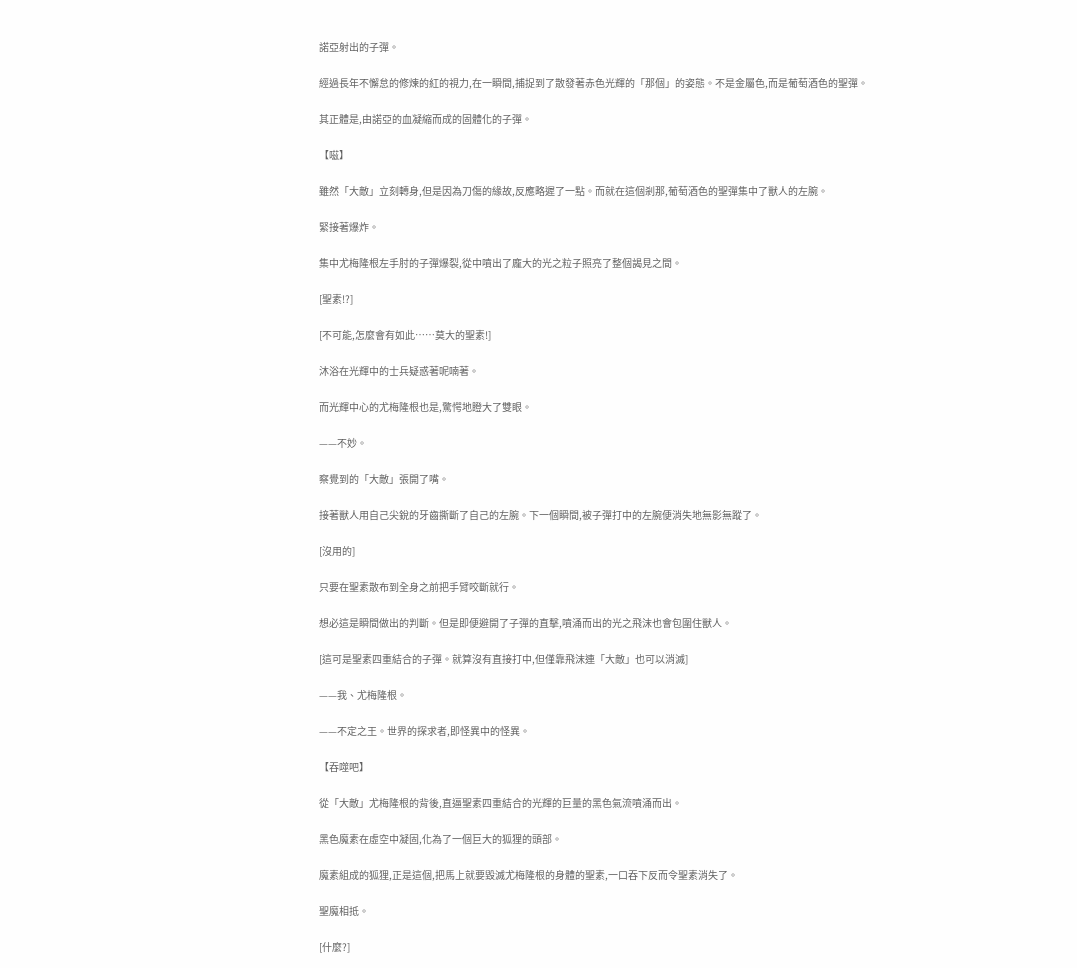諾亞射出的子彈。

經過長年不懈怠的修煉的紅的視力,在一瞬間,捕捉到了散發著赤色光輝的「那個」的姿態。不是金屬色,而是葡萄酒色的聖彈。

其正體是,由諾亞的血凝縮而成的固體化的子彈。

【嗞】

雖然「大敵」立刻轉身,但是因為刀傷的緣故,反應略遲了一點。而就在這個剎那,葡萄酒色的聖彈集中了獸人的左腕。

緊接著爆炸。

集中尤梅隆根左手肘的子彈爆裂,從中噴出了龐大的光之粒子照亮了整個謁見之間。

[聖素!?]

[不可能,怎麼會有如此……莫大的聖素!]

沐浴在光輝中的士兵疑惑著呢喃著。

而光輝中心的尤梅隆根也是,驚愕地瞪大了雙眼。

——不妙。

察覺到的「大敵」張開了嘴。

接著獸人用自己尖銳的牙齒撕斷了自己的左腕。下一個瞬間,被子彈打中的左腕便消失地無影無蹤了。

[沒用的]

只要在聖素散布到全身之前把手臂咬斷就行。

想必這是瞬間做出的判斷。但是即便避開了子彈的直擊,噴涌而出的光之飛沫也會包圍住獸人。

[這可是聖素四重結合的子彈。就算沒有直接打中,但僅靠飛沫連「大敵」也可以消滅]

——我、尤梅隆根。

——不定之王。世界的探求者,即怪異中的怪異。

【吞噬吧】

從「大敵」尤梅隆根的背後,直逼聖素四重結合的光輝的巨量的黑色氣流噴涌而出。

黑色魔素在虛空中凝固,化為了一個巨大的狐狸的頭部。

魔素組成的狐狸,正是這個,把馬上就要毀滅尤梅隆根的身體的聖素,一口吞下反而令聖素消失了。

聖魔相抵。

[什麼?]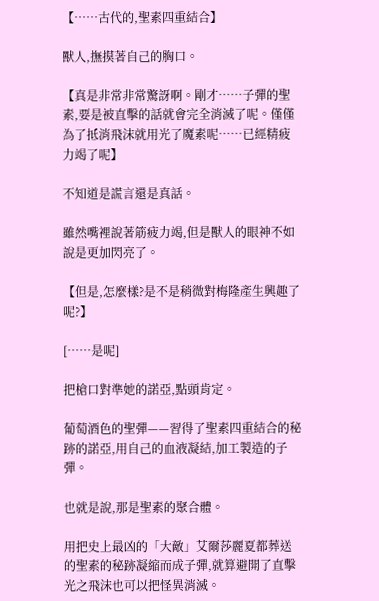【……古代的,聖素四重結合】

獸人,撫摸著自己的胸口。

【真是非常非常驚訝啊。剛才……子彈的聖素,要是被直擊的話就會完全消滅了呢。僅僅為了抵消飛沫就用光了魔素呢……已經精疲力竭了呢】

不知道是謊言還是真話。

雖然嘴裡說著筋疲力竭,但是獸人的眼神不如說是更加閃亮了。

【但是,怎麼樣?是不是稍微對梅隆產生興趣了呢?】

[……是呢]

把槍口對準她的諾亞,點頭肯定。

葡萄酒色的聖彈——習得了聖素四重結合的秘跡的諾亞,用自己的血液凝結,加工製造的子彈。

也就是說,那是聖素的聚合體。

用把史上最凶的「大敵」艾爾莎麗夏都葬送的聖素的秘跡凝縮而成子彈,就算避開了直擊光之飛沫也可以把怪異消滅。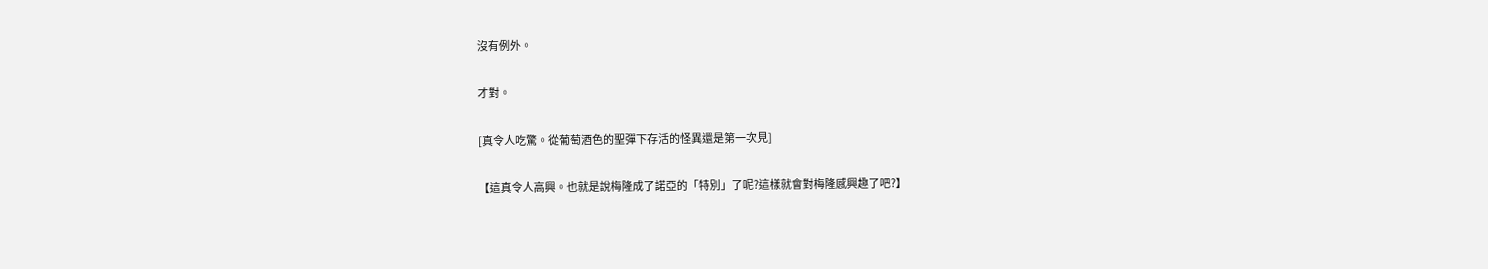沒有例外。

才對。

[真令人吃驚。從葡萄酒色的聖彈下存活的怪異還是第一次見]

【這真令人高興。也就是說梅隆成了諾亞的「特別」了呢?這樣就會對梅隆感興趣了吧?】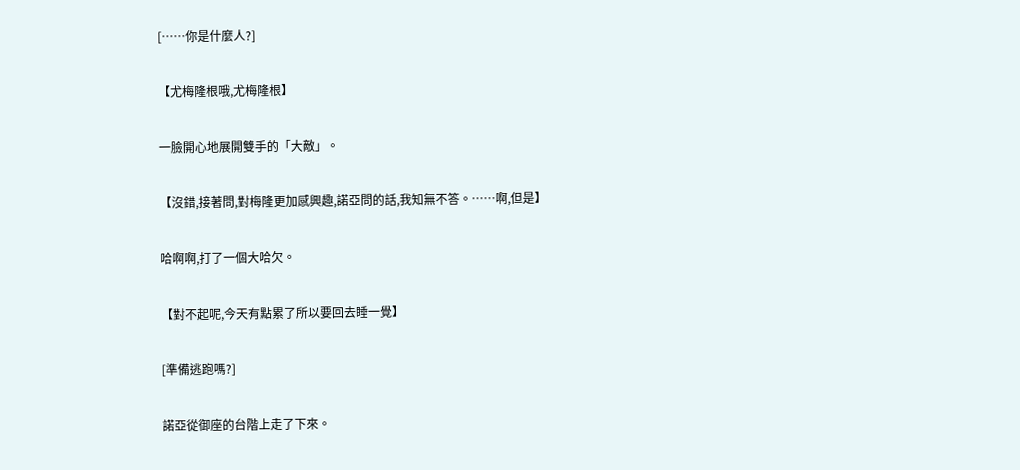[……你是什麼人?]

【尤梅隆根哦,尤梅隆根】

一臉開心地展開雙手的「大敵」。

【沒錯,接著問,對梅隆更加感興趣,諾亞問的話,我知無不答。……啊,但是】

哈啊啊,打了一個大哈欠。

【對不起呢,今天有點累了所以要回去睡一覺】

[準備逃跑嗎?]

諾亞從御座的台階上走了下來。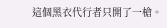這個黑衣代行者只開了一槍。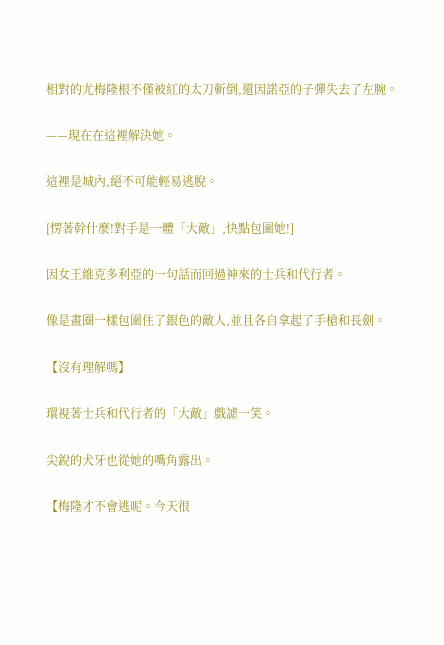相對的尤梅隆根不僅被紅的太刀斬倒,還因諾亞的子彈失去了左腕。

——現在在這裡解決她。

這裡是城內,絕不可能輕易逃脫。

[愣著幹什麼!對手是一體「大敵」,快點包圍她!]

因女王維克多利亞的一句話而回過神來的士兵和代行者。

像是畫圈一樣包圍住了銀色的敵人,並且各自拿起了手槍和長劍。

【沒有理解嗎】

環視著士兵和代行者的「大敵」戲謔一笑。

尖銳的犬牙也從她的嘴角露出。

【梅隆才不會逃呢。今天很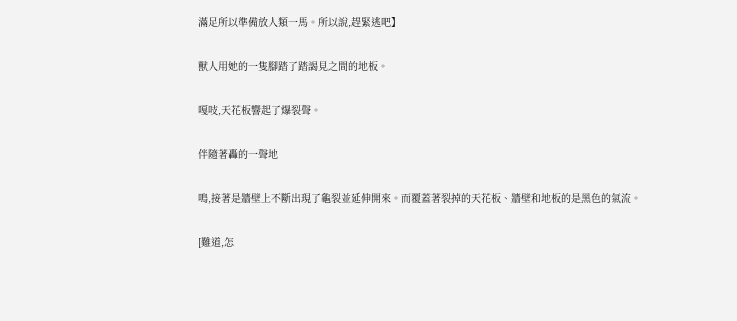滿足所以準備放人類一馬。所以說,趕緊逃吧】

獸人用她的一隻腳踏了踏謁見之間的地板。

嘎吱,天花板響起了爆裂聲。

伴隨著轟的一聲地

鳴,接著是牆壁上不斷出現了龜裂並延伸開來。而覆蓋著裂掉的天花板、牆壁和地板的是黑色的氣流。

[難道,怎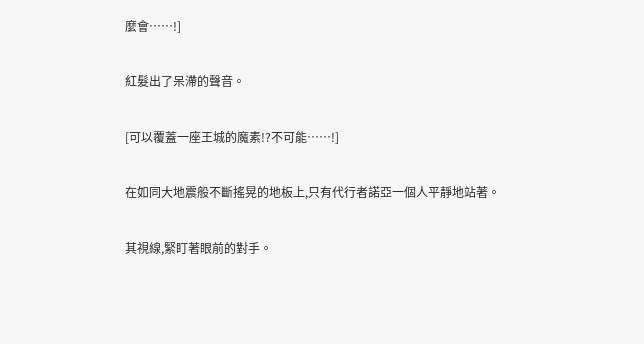麼會……!]

紅髮出了呆滯的聲音。

[可以覆蓋一座王城的魔素!?不可能……!]

在如同大地震般不斷搖晃的地板上,只有代行者諾亞一個人平靜地站著。

其視線,緊盯著眼前的對手。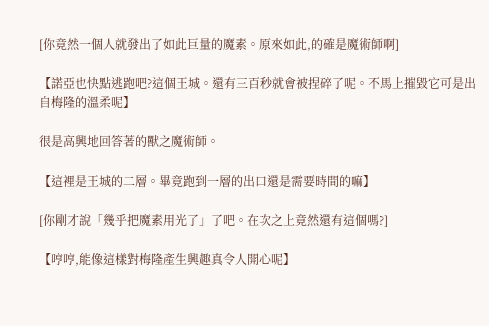[你竟然一個人就發出了如此巨量的魔素。原來如此,的確是魔術師啊]

【諾亞也快點逃跑吧?這個王城。還有三百秒就會被捏碎了呢。不馬上摧毀它可是出自梅隆的溫柔呢】

很是高興地回答著的獸之魔術師。

【這裡是王城的二層。畢竟跑到一層的出口還是需要時間的嘛】

[你剛才說「幾乎把魔素用光了」了吧。在次之上竟然還有這個嗎?]

【哼哼,能像這樣對梅隆產生興趣真令人開心呢】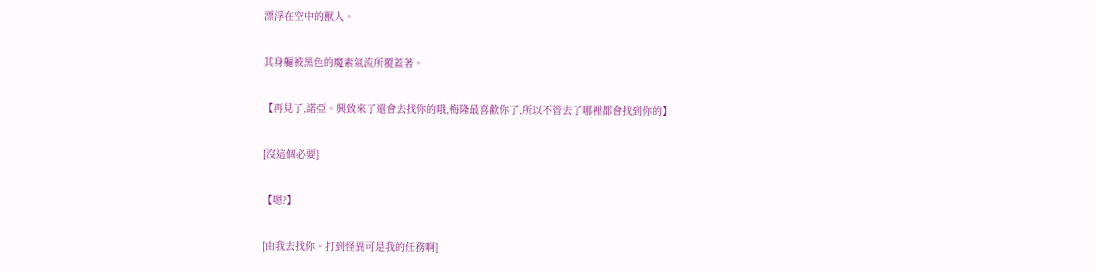漂浮在空中的獸人。

其身軀被黑色的魔素氣流所覆蓋著。

【再見了,諾亞。興致來了還會去找你的哦,梅隆最喜歡你了,所以不管去了哪裡都會找到你的】

[沒這個必要]

【嗯?】

[由我去找你。打到怪異可是我的任務啊]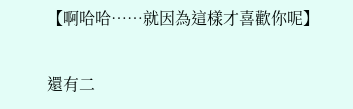【啊哈哈……就因為這樣才喜歡你呢】

還有二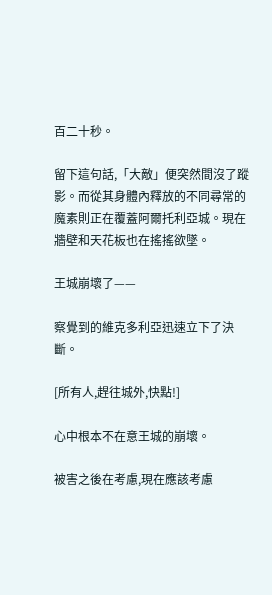百二十秒。

留下這句話,「大敵」便突然間沒了蹤影。而從其身體內釋放的不同尋常的魔素則正在覆蓋阿爾托利亞城。現在牆壁和天花板也在搖搖欲墜。

王城崩壞了——

察覺到的維克多利亞迅速立下了決斷。

[所有人,趕往城外,快點!]

心中根本不在意王城的崩壞。

被害之後在考慮,現在應該考慮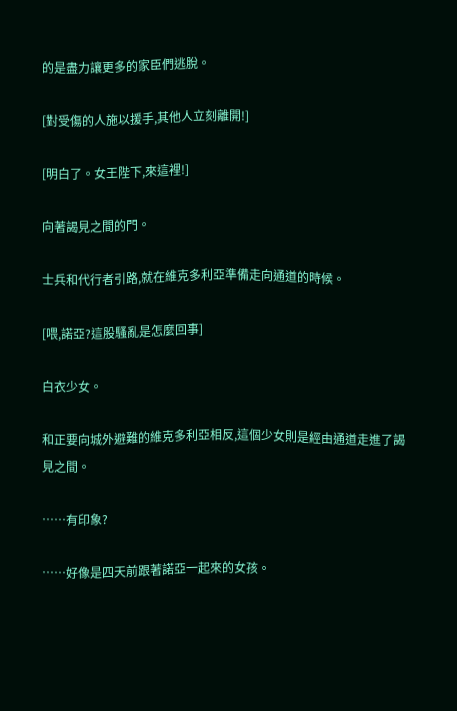的是盡力讓更多的家臣們逃脫。

[對受傷的人施以援手,其他人立刻離開!]

[明白了。女王陛下,來這裡!]

向著謁見之間的門。

士兵和代行者引路,就在維克多利亞準備走向通道的時候。

[喂,諾亞?這股騷亂是怎麼回事]

白衣少女。

和正要向城外避難的維克多利亞相反,這個少女則是經由通道走進了謁見之間。

……有印象?

……好像是四天前跟著諾亞一起來的女孩。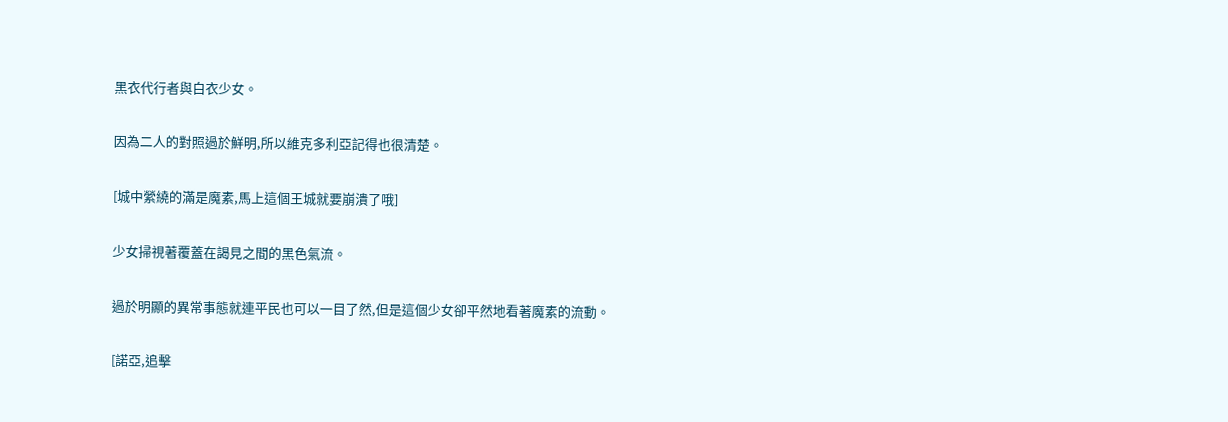黑衣代行者與白衣少女。

因為二人的對照過於鮮明,所以維克多利亞記得也很清楚。

[城中縈繞的滿是魔素,馬上這個王城就要崩潰了哦]

少女掃視著覆蓋在謁見之間的黑色氣流。

過於明顯的異常事態就連平民也可以一目了然,但是這個少女卻平然地看著魔素的流動。

[諾亞,追擊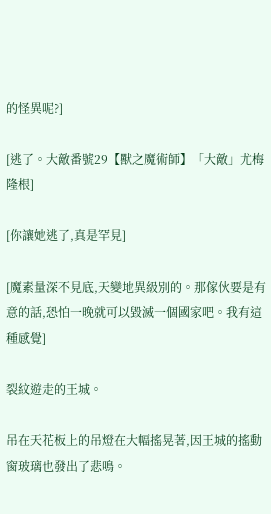的怪異呢?]

[逃了。大敵番號29【獸之魔術師】「大敵」尤梅隆根]

[你讓她逃了,真是罕見]

[魔素量深不見底,天變地異級別的。那傢伙要是有意的話,恐怕一晚就可以毀滅一個國家吧。我有這種感覺]

裂紋遊走的王城。

吊在天花板上的吊燈在大幅搖晃著,因王城的搖動窗玻璃也發出了悲鳴。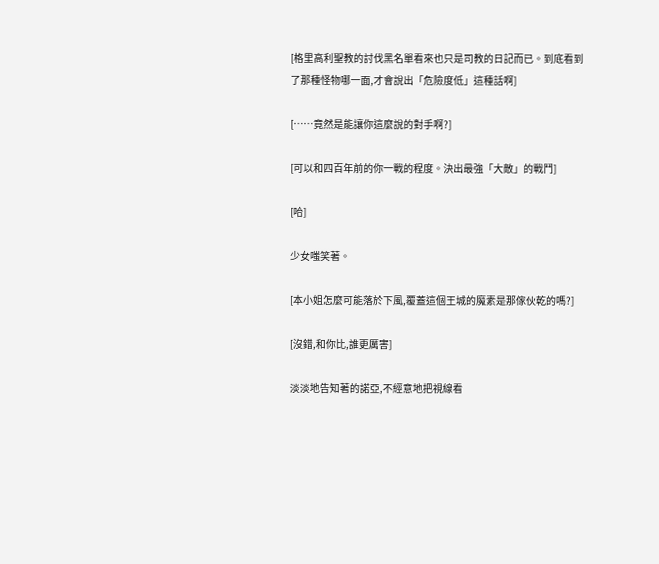[格里高利聖教的討伐黑名單看來也只是司教的日記而已。到底看到了那種怪物哪一面,才會說出「危險度低」這種話啊]

[……竟然是能讓你這麼說的對手啊?]

[可以和四百年前的你一戰的程度。決出最強「大敵」的戰鬥]

[哈]

少女嗤笑著。

[本小姐怎麼可能落於下風,覆蓋這個王城的魔素是那傢伙乾的嗎?]

[沒錯,和你比,誰更厲害]

淡淡地告知著的諾亞,不經意地把視線看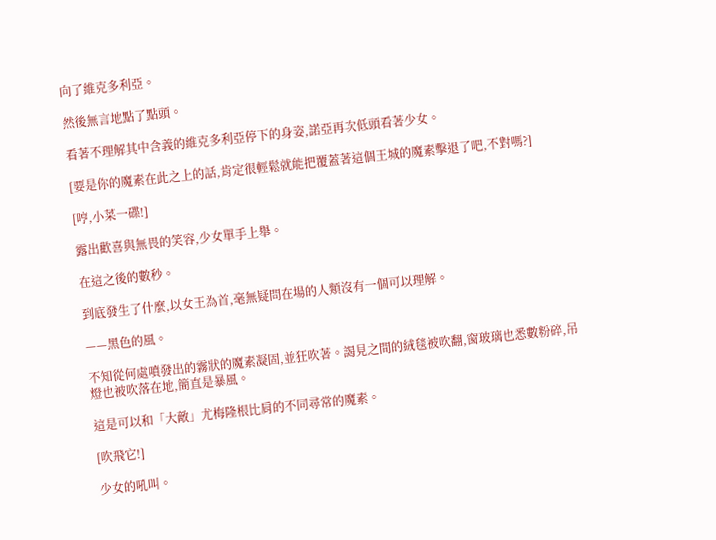向了維克多利亞。

然後無言地點了點頭。

看著不理解其中含義的維克多利亞停下的身姿,諾亞再次低頭看著少女。

[要是你的魔素在此之上的話,肯定很輕鬆就能把覆蓋著這個王城的魔素擊退了吧,不對嗎?]

[哼,小菜一碟!]

露出歡喜與無畏的笑容,少女單手上舉。

在這之後的數秒。

到底發生了什麼,以女王為首,毫無疑問在場的人類沒有一個可以理解。

——黑色的風。

不知從何處噴發出的霧狀的魔素凝固,並狂吹著。謁見之間的絨毯被吹翻,窗玻璃也悉數粉碎,吊燈也被吹落在地,簡直是暴風。

這是可以和「大敵」尤梅隆根比肩的不同尋常的魔素。

[吹飛它!]

少女的吼叫。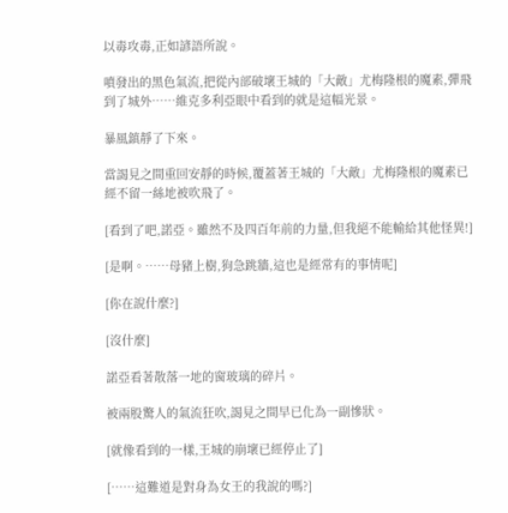以毒攻毒,正如諺語所說。

噴發出的黑色氣流,把從內部破壞王城的「大敵」尤梅隆根的魔素,彈飛到了城外……維克多利亞眼中看到的就是這幅光景。

暴風鎮靜了下來。

當謁見之間重回安靜的時候,覆蓋著王城的「大敵」尤梅隆根的魔素已經不留一絲地被吹飛了。

[看到了吧,諾亞。雖然不及四百年前的力量,但我絕不能輸給其他怪異!]

[是啊。……母豬上樹,狗急跳牆,這也是經常有的事情呢]

[你在說什麼?]

[沒什麼]

諾亞看著散落一地的窗玻璃的碎片。

被兩股驚人的氣流狂吹,謁見之間早已化為一副慘狀。

[就像看到的一樣,王城的崩壞已經停止了]

[……這難道是對身為女王的我說的嗎?]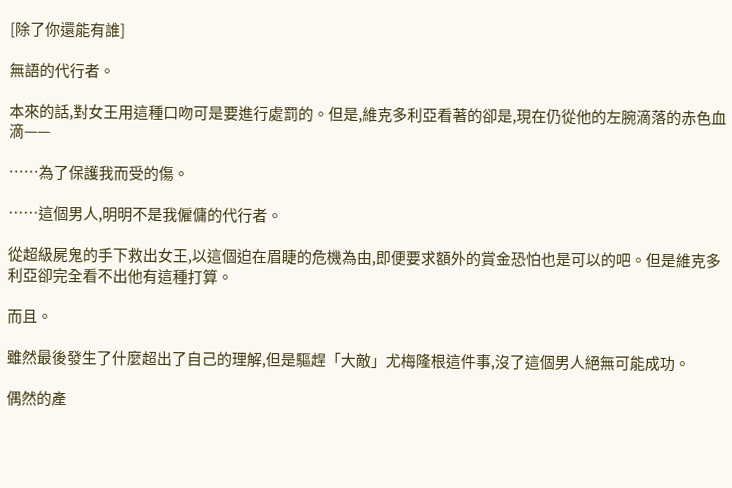[除了你還能有誰]

無語的代行者。

本來的話,對女王用這種口吻可是要進行處罰的。但是,維克多利亞看著的卻是,現在仍從他的左腕滴落的赤色血滴——

……為了保護我而受的傷。

……這個男人,明明不是我僱傭的代行者。

從超級屍鬼的手下救出女王,以這個迫在眉睫的危機為由,即便要求額外的賞金恐怕也是可以的吧。但是維克多利亞卻完全看不出他有這種打算。

而且。

雖然最後發生了什麼超出了自己的理解,但是驅趕「大敵」尤梅隆根這件事,沒了這個男人絕無可能成功。

偶然的產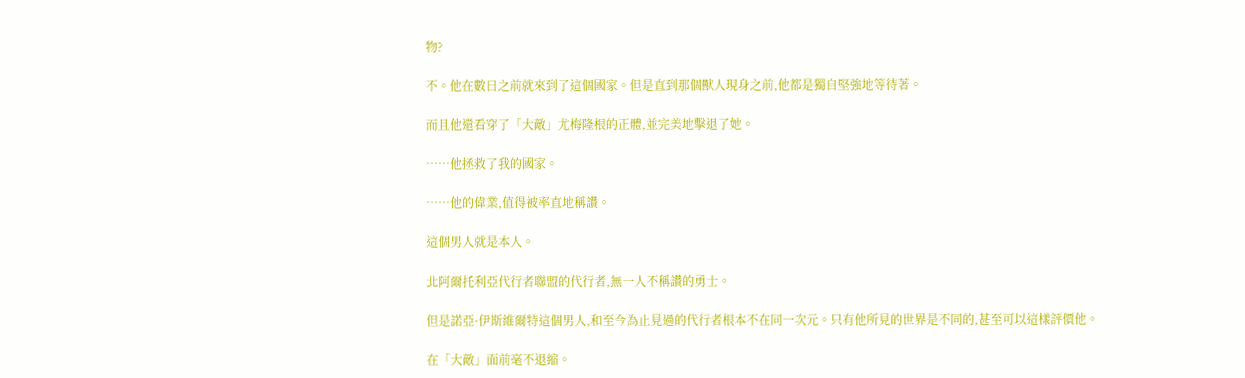物?

不。他在數日之前就來到了這個國家。但是直到那個獸人現身之前,他都是獨自堅強地等待著。

而且他還看穿了「大敵」尤梅隆根的正體,並完美地擊退了她。

……他拯救了我的國家。

……他的偉業,值得被率直地稱讚。

這個男人就是本人。

北阿爾托利亞代行者聯盟的代行者,無一人不稱讚的勇士。

但是諾亞·伊斯維爾特這個男人,和至今為止見過的代行者根本不在同一次元。只有他所見的世界是不同的,甚至可以這樣評價他。

在「大敵」面前毫不退縮。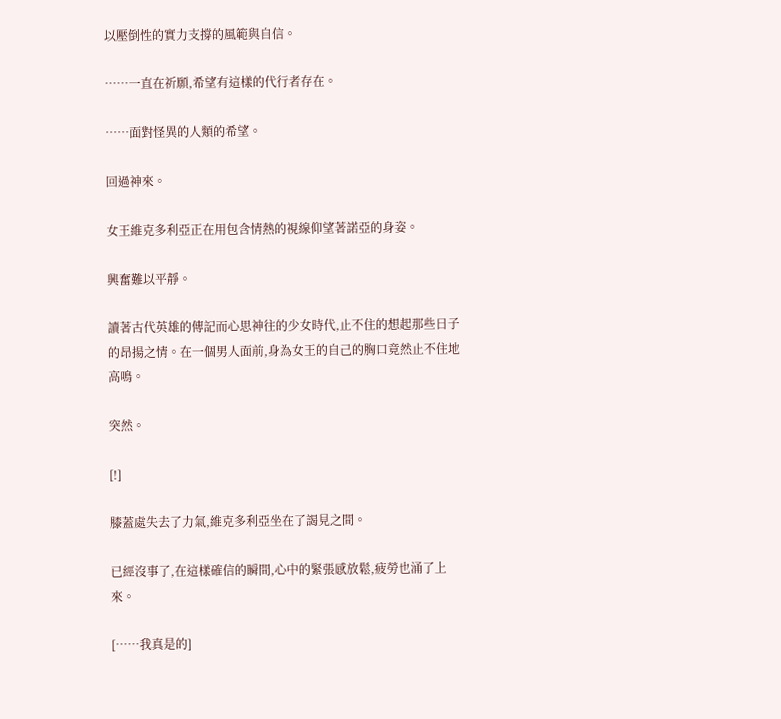以壓倒性的實力支撐的風範與自信。

……一直在祈願,希望有這樣的代行者存在。

……面對怪異的人類的希望。

回過神來。

女王維克多利亞正在用包含情熱的視線仰望著諾亞的身姿。

興奮難以平靜。

讀著古代英雄的傳記而心思神往的少女時代,止不住的想起那些日子的昂揚之情。在一個男人面前,身為女王的自己的胸口竟然止不住地高鳴。

突然。

[!]

膝蓋處失去了力氣,維克多利亞坐在了謁見之間。

已經沒事了,在這樣確信的瞬間,心中的緊張感放鬆,疲勞也涌了上來。

[……我真是的]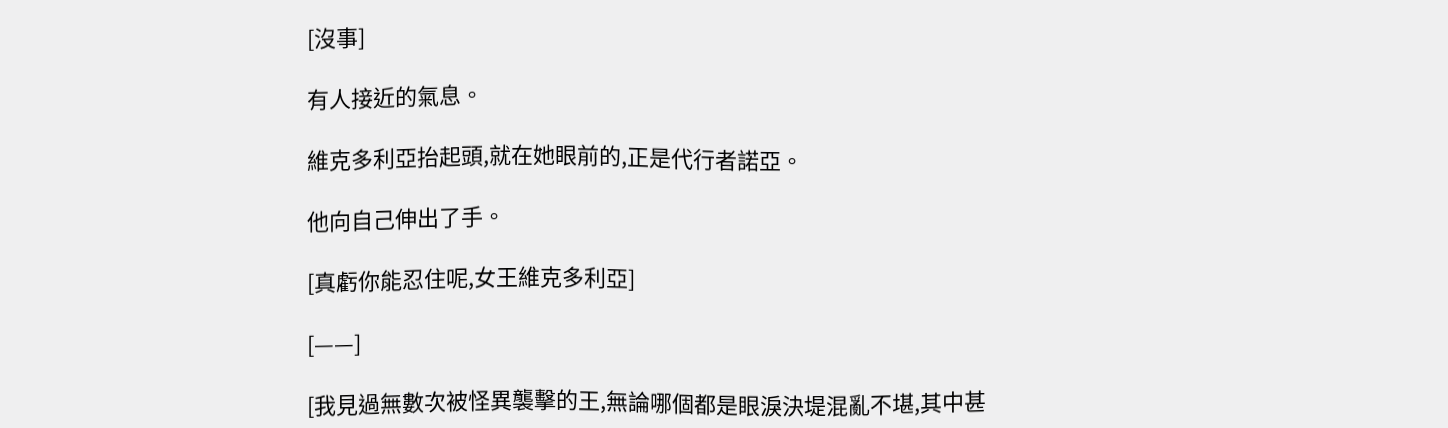[沒事]

有人接近的氣息。

維克多利亞抬起頭,就在她眼前的,正是代行者諾亞。

他向自己伸出了手。

[真虧你能忍住呢,女王維克多利亞]

[——]

[我見過無數次被怪異襲擊的王,無論哪個都是眼淚決堤混亂不堪,其中甚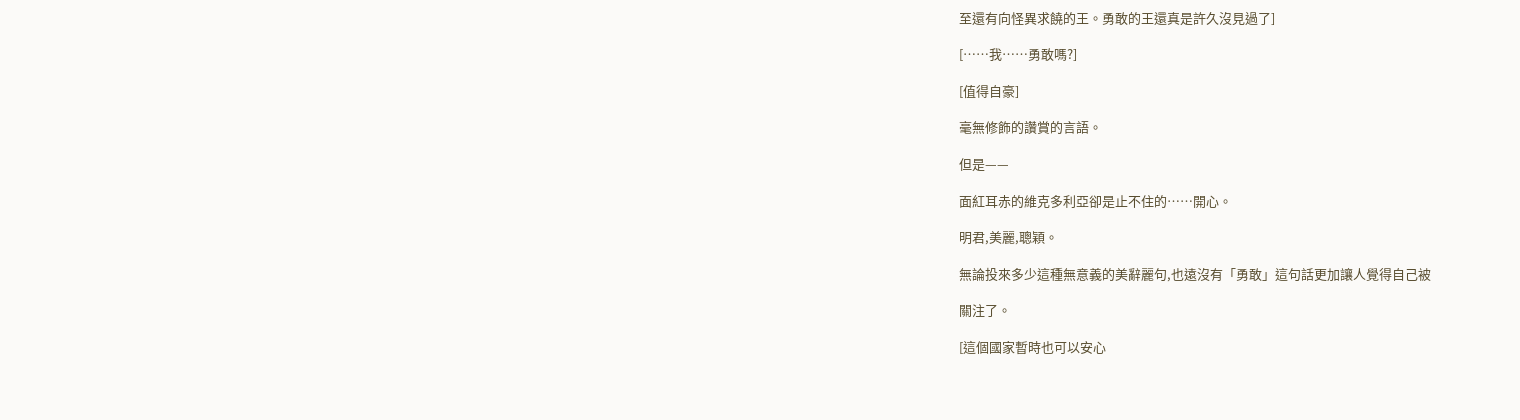至還有向怪異求饒的王。勇敢的王還真是許久沒見過了]

[……我……勇敢嗎?]

[值得自豪]

毫無修飾的讚賞的言語。

但是——

面紅耳赤的維克多利亞卻是止不住的……開心。

明君,美麗,聰穎。

無論投來多少這種無意義的美辭麗句,也遠沒有「勇敢」這句話更加讓人覺得自己被

關注了。

[這個國家暫時也可以安心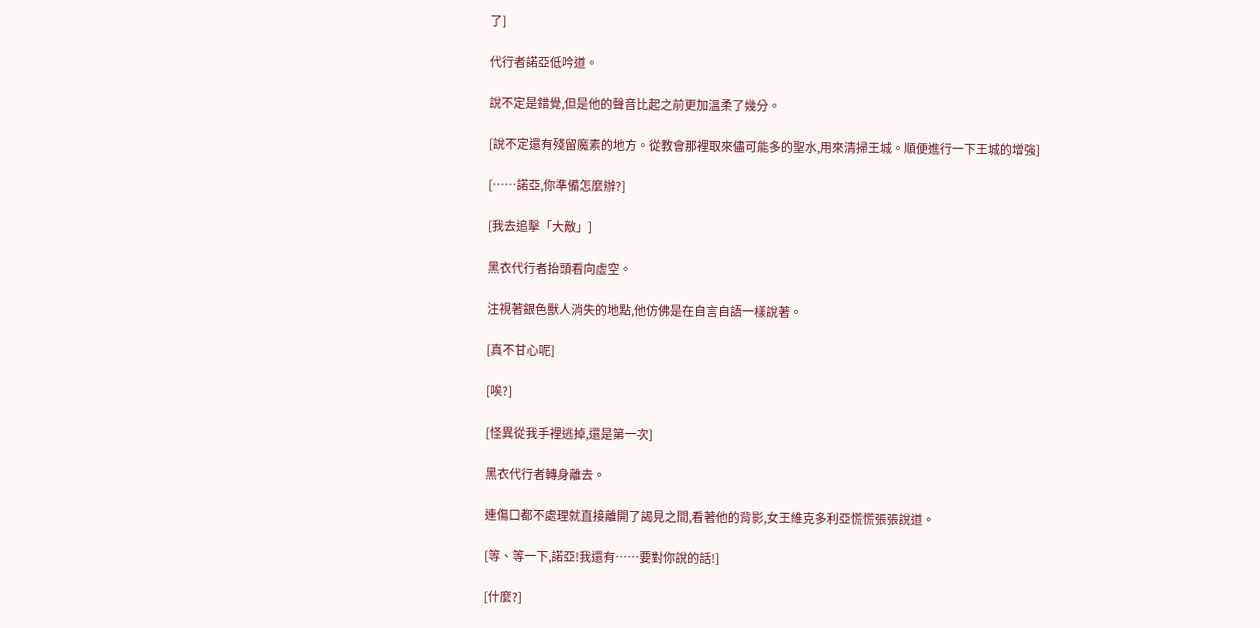了]

代行者諾亞低吟道。

說不定是錯覺,但是他的聲音比起之前更加溫柔了幾分。

[說不定還有殘留魔素的地方。從教會那裡取來儘可能多的聖水,用來清掃王城。順便進行一下王城的增強]

[……諾亞,你準備怎麼辦?]

[我去追擊「大敵」]

黑衣代行者抬頭看向虛空。

注視著銀色獸人消失的地點,他仿佛是在自言自語一樣說著。

[真不甘心呢]

[唉?]

[怪異從我手裡逃掉,還是第一次]

黑衣代行者轉身離去。

連傷口都不處理就直接離開了謁見之間,看著他的背影,女王維克多利亞慌慌張張說道。

[等、等一下,諾亞!我還有……要對你說的話!]

[什麼?]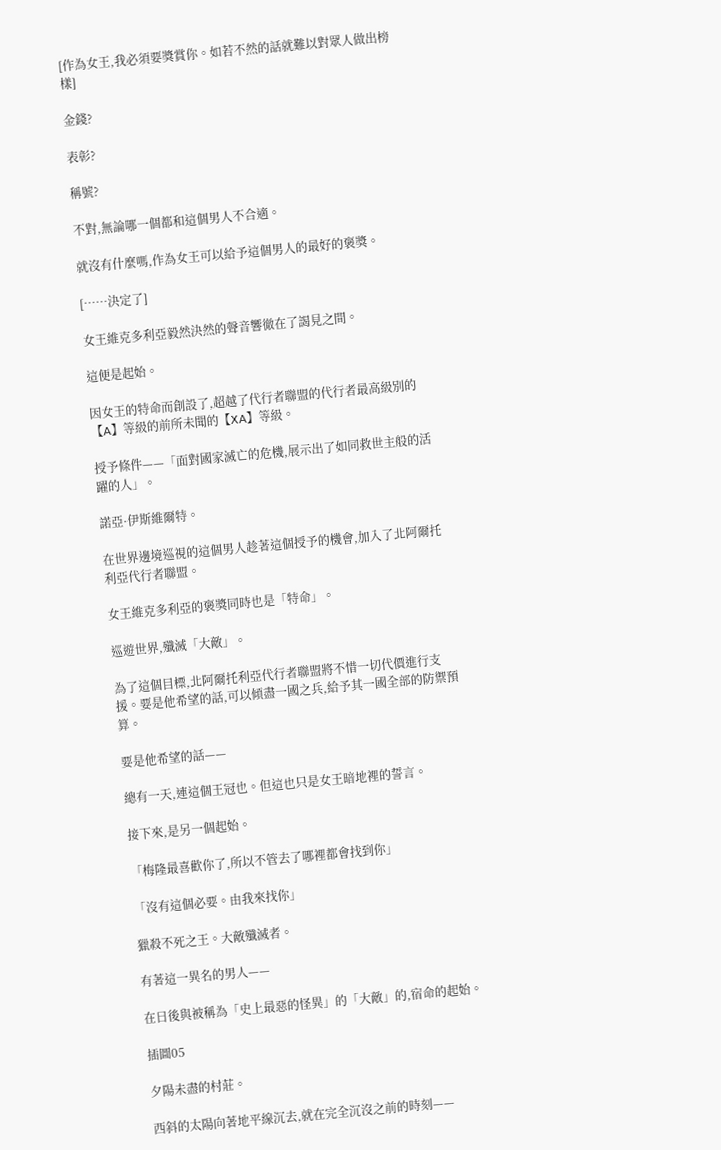[作為女王,我必須要獎賞你。如若不然的話就難以對眾人做出榜樣]

金錢?

表彰?

稱號?

不對,無論哪一個都和這個男人不合適。

就沒有什麼嗎,作為女王可以給予這個男人的最好的褒獎。

[……決定了]

女王維克多利亞毅然決然的聲音響徹在了謁見之間。

這便是起始。

因女王的特命而創設了,超越了代行者聯盟的代行者最高級別的【A】等級的前所未聞的【XA】等級。

授予條件——「面對國家滅亡的危機,展示出了如同救世主般的活躍的人」。

諾亞·伊斯維爾特。

在世界邊境巡視的這個男人趁著這個授予的機會,加入了北阿爾托利亞代行者聯盟。

女王維克多利亞的褒獎同時也是「特命」。

巡遊世界,殲滅「大敵」。

為了這個目標,北阿爾托利亞代行者聯盟將不惜一切代價進行支援。要是他希望的話,可以傾盡一國之兵,給予其一國全部的防禦預算。

要是他希望的話——

總有一天,連這個王冠也。但這也只是女王暗地裡的誓言。

接下來,是另一個起始。

「梅隆最喜歡你了,所以不管去了哪裡都會找到你」

「沒有這個必要。由我來找你」

獵殺不死之王。大敵殲滅者。

有著這一異名的男人——

在日後與被稱為「史上最惡的怪異」的「大敵」的,宿命的起始。

插圖05

夕陽未盡的村莊。

西斜的太陽向著地平線沉去,就在完全沉沒之前的時刻——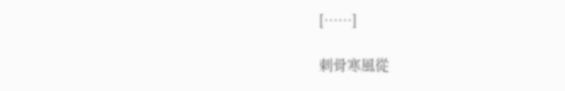[……]

刺骨寒風從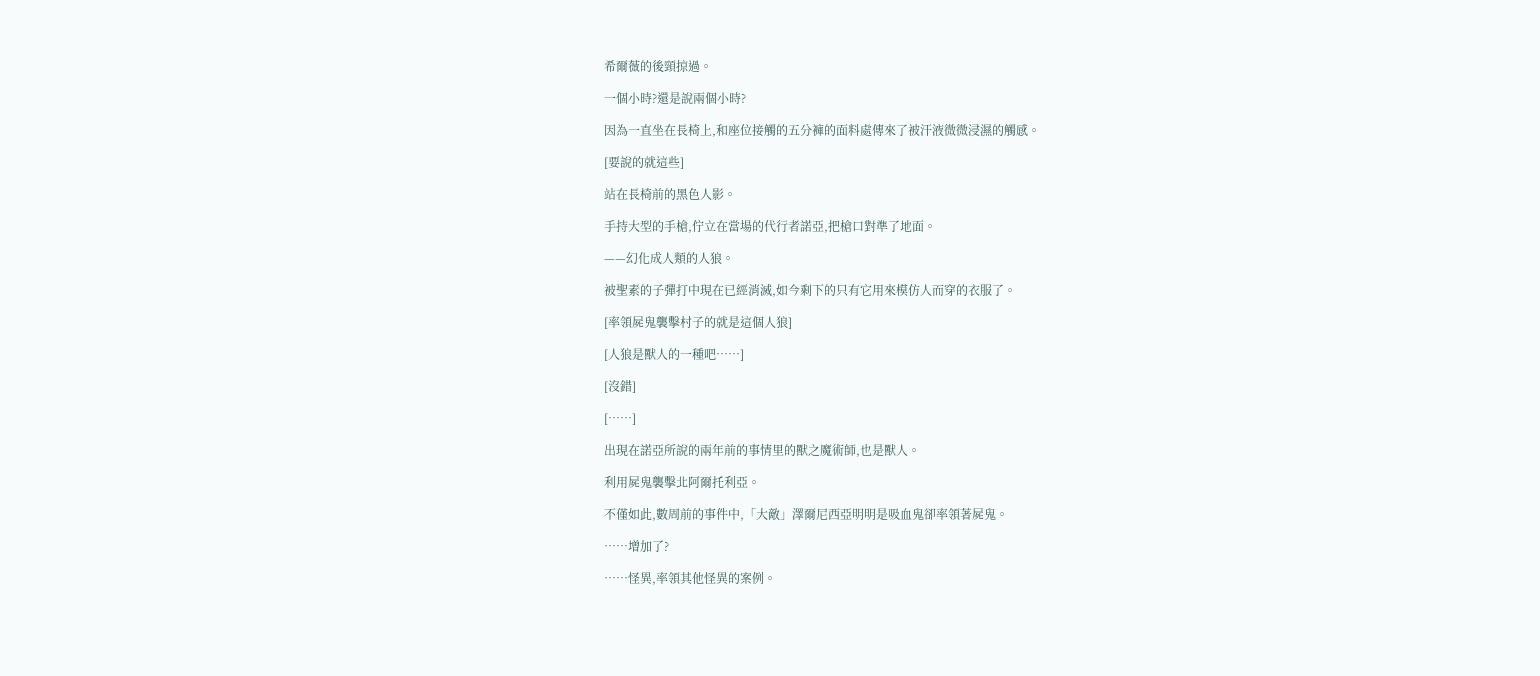希爾薇的後頸掠過。

一個小時?還是說兩個小時?

因為一直坐在長椅上,和座位接觸的五分褲的面料處傳來了被汗液微微浸濕的觸感。

[要說的就這些]

站在長椅前的黑色人影。

手持大型的手槍,佇立在當場的代行者諾亞,把槍口對準了地面。

——幻化成人類的人狼。

被聖素的子彈打中現在已經消滅,如今剩下的只有它用來模仿人而穿的衣服了。

[率領屍鬼襲擊村子的就是這個人狼]

[人狼是獸人的一種吧……]

[沒錯]

[……]

出現在諾亞所說的兩年前的事情里的獸之魔術師,也是獸人。

利用屍鬼襲擊北阿爾托利亞。

不僅如此,數周前的事件中,「大敵」澤爾尼西亞明明是吸血鬼卻率領著屍鬼。

……增加了?

……怪異,率領其他怪異的案例。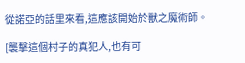從諾亞的話里來看,這應該開始於獸之魔術師。

[襲擊這個村子的真犯人,也有可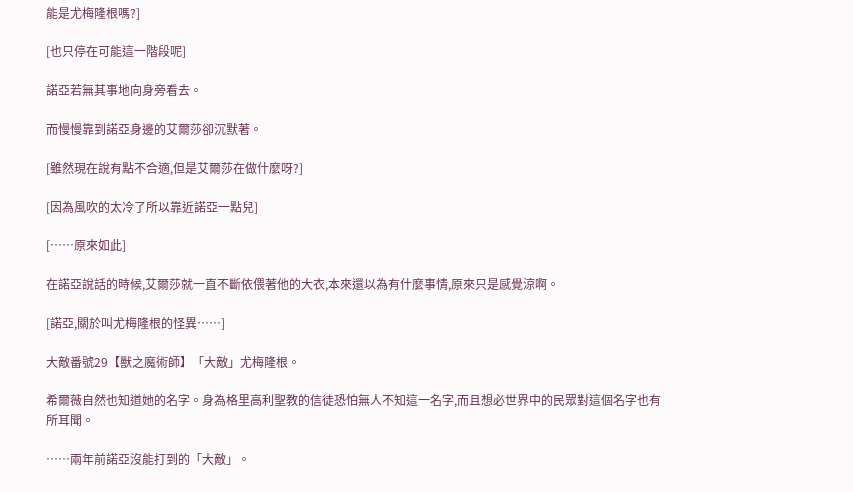能是尤梅隆根嗎?]

[也只停在可能這一階段呢]

諾亞若無其事地向身旁看去。

而慢慢靠到諾亞身邊的艾爾莎卻沉默著。

[雖然現在說有點不合適,但是艾爾莎在做什麼呀?]

[因為風吹的太冷了所以靠近諾亞一點兒]

[……原來如此]

在諾亞說話的時候,艾爾莎就一直不斷依偎著他的大衣,本來還以為有什麼事情,原來只是感覺涼啊。

[諾亞,關於叫尤梅隆根的怪異……]

大敵番號29【獸之魔術師】「大敵」尤梅隆根。

希爾薇自然也知道她的名字。身為格里高利聖教的信徒恐怕無人不知這一名字,而且想必世界中的民眾對這個名字也有所耳聞。

……兩年前諾亞沒能打到的「大敵」。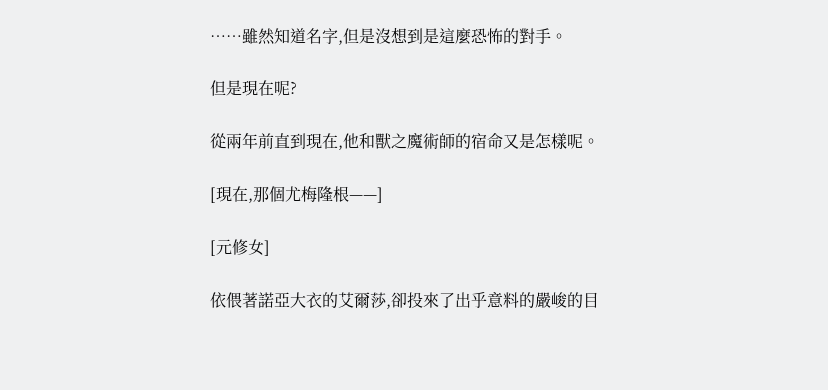……雖然知道名字,但是沒想到是這麼恐怖的對手。

但是現在呢?

從兩年前直到現在,他和獸之魔術師的宿命又是怎樣呢。

[現在,那個尤梅隆根——]

[元修女]

依偎著諾亞大衣的艾爾莎,卻投來了出乎意料的嚴峻的目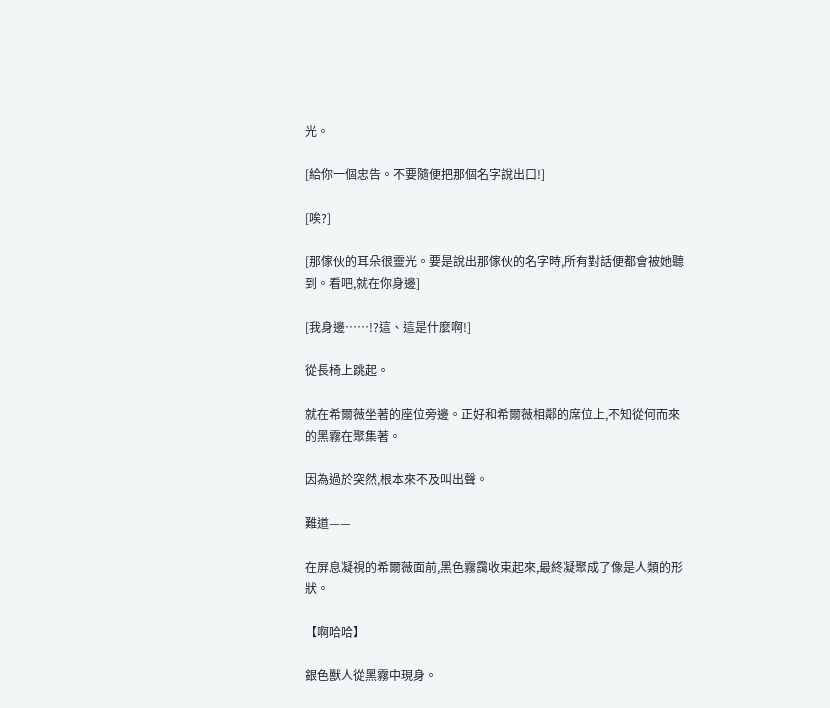光。

[給你一個忠告。不要隨便把那個名字說出口!]

[唉?]

[那傢伙的耳朵很靈光。要是說出那傢伙的名字時,所有對話便都會被她聽到。看吧,就在你身邊]

[我身邊……!?這、這是什麼啊!]

從長椅上跳起。

就在希爾薇坐著的座位旁邊。正好和希爾薇相鄰的席位上,不知從何而來的黑霧在聚集著。

因為過於突然,根本來不及叫出聲。

難道——

在屏息凝視的希爾薇面前,黑色霧靄收束起來,最終凝聚成了像是人類的形狀。

【啊哈哈】

銀色獸人從黑霧中現身。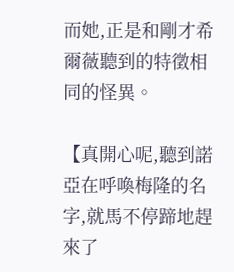而她,正是和剛才希爾薇聽到的特徵相同的怪異。

【真開心呢,聽到諾亞在呼喚梅隆的名字,就馬不停蹄地趕來了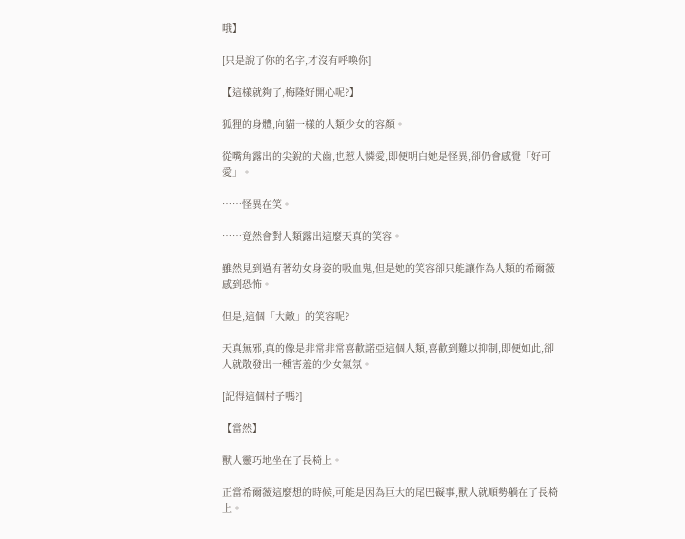哦】

[只是說了你的名字,才沒有呼喚你]

【這樣就夠了,梅隆好開心呢?】

狐狸的身體,向貓一樣的人類少女的容顏。

從嘴角露出的尖銳的犬齒,也惹人憐愛,即便明白她是怪異,卻仍會感覺「好可愛」。

……怪異在笑。

……竟然會對人類露出這麼天真的笑容。

雖然見到過有著幼女身姿的吸血鬼,但是她的笑容卻只能讓作為人類的希爾薇感到恐怖。

但是,這個「大敵」的笑容呢?

天真無邪,真的像是非常非常喜歡諾亞這個人類,喜歡到難以抑制,即便如此,卻人就散發出一種害羞的少女氣氛。

[記得這個村子嗎?]

【當然】

獸人靈巧地坐在了長椅上。

正當希爾薇這麼想的時候,可能是因為巨大的尾巴礙事,獸人就順勢躺在了長椅上。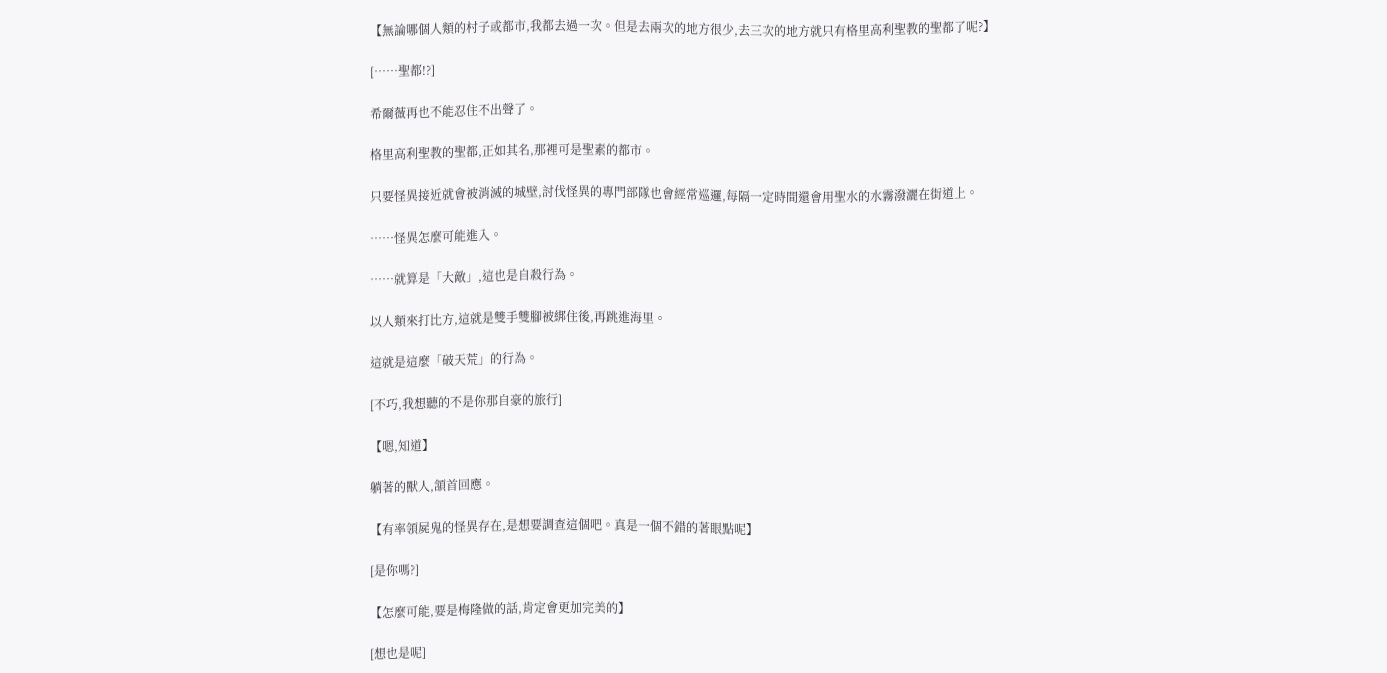【無論哪個人類的村子或都市,我都去過一次。但是去兩次的地方很少,去三次的地方就只有格里高利聖教的聖都了呢?】

[……聖都!?]

希爾薇再也不能忍住不出聲了。

格里高利聖教的聖都,正如其名,那裡可是聖素的都市。

只要怪異接近就會被消滅的城壁,討伐怪異的專門部隊也會經常巡邏,每隔一定時間還會用聖水的水霧潑灑在街道上。

……怪異怎麼可能進入。

……就算是「大敵」,這也是自殺行為。

以人類來打比方,這就是雙手雙腳被綁住後,再跳進海里。

這就是這麼「破天荒」的行為。

[不巧,我想聽的不是你那自豪的旅行]

【嗯,知道】

躺著的獸人,頷首回應。

【有率領屍鬼的怪異存在,是想要調查這個吧。真是一個不錯的著眼點呢】

[是你嗎?]

【怎麼可能,要是梅隆做的話,肯定會更加完美的】

[想也是呢]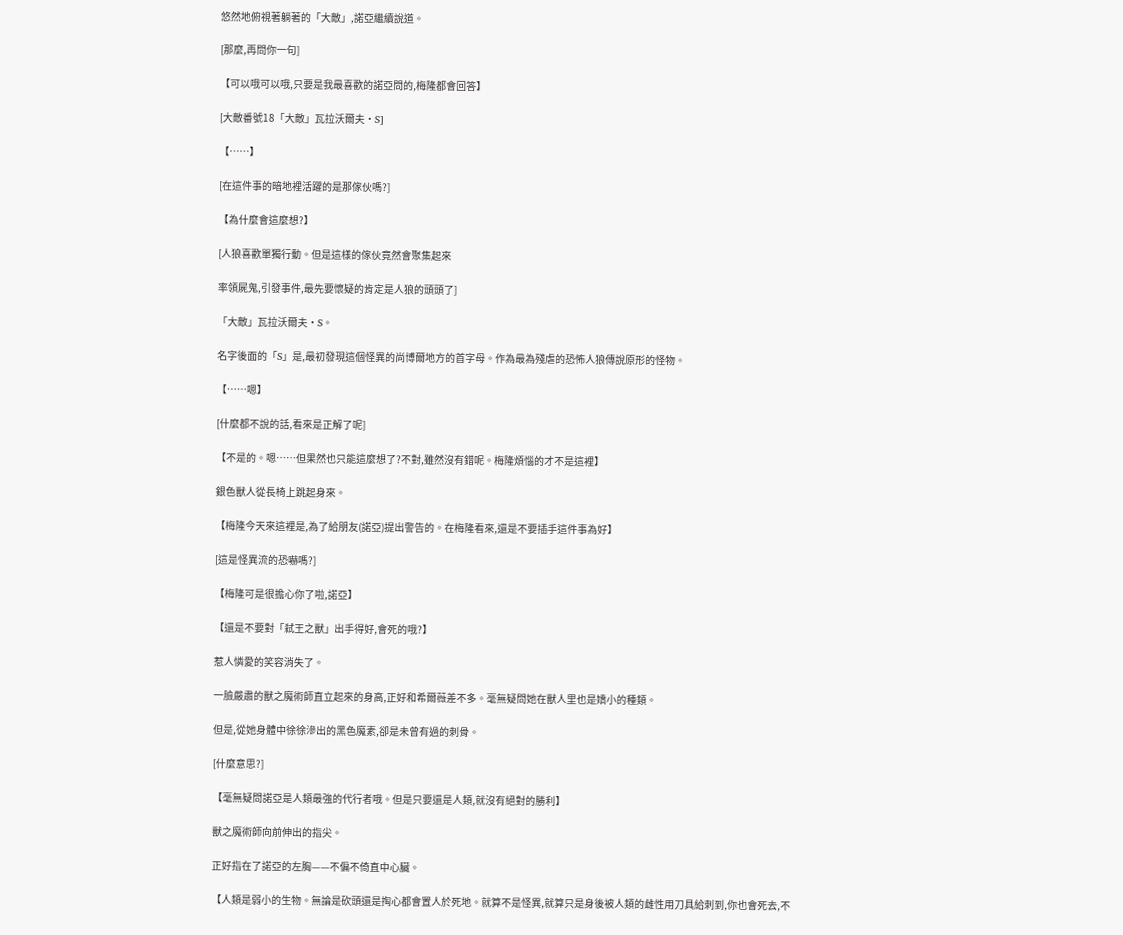悠然地俯視著躺著的「大敵」,諾亞繼續說道。

[那麼,再問你一句]

【可以哦可以哦,只要是我最喜歡的諾亞問的,梅隆都會回答】

[大敵番號18「大敵」瓦拉沃爾夫·S]

【……】

[在這件事的暗地裡活躍的是那傢伙嗎?]

【為什麼會這麼想?】

[人狼喜歡單獨行動。但是這樣的傢伙竟然會聚集起來

率領屍鬼,引發事件,最先要懷疑的肯定是人狼的頭頭了]

「大敵」瓦拉沃爾夫·S。

名字後面的「S」是,最初發現這個怪異的尚博爾地方的首字母。作為最為殘虐的恐怖人狼傳說原形的怪物。

【……嗯】

[什麼都不說的話,看來是正解了呢]

【不是的。嗯……但果然也只能這麼想了?不對,雖然沒有錯呢。梅隆煩惱的才不是這裡】

銀色獸人從長椅上跳起身來。

【梅隆今天來這裡是,為了給朋友(諾亞)提出警告的。在梅隆看來,還是不要插手這件事為好】

[這是怪異流的恐嚇嗎?]

【梅隆可是很擔心你了啦,諾亞】

【還是不要對「弒王之獸」出手得好,會死的哦?】

惹人憐愛的笑容消失了。

一臉嚴肅的獸之魔術師直立起來的身高,正好和希爾薇差不多。毫無疑問她在獸人里也是嬌小的種類。

但是,從她身體中徐徐滲出的黑色魔素,卻是未曾有過的刺骨。

[什麼意思?]

【毫無疑問諾亞是人類最強的代行者哦。但是只要還是人類,就沒有絕對的勝利】

獸之魔術師向前伸出的指尖。

正好指在了諾亞的左胸——不偏不倚直中心臟。

【人類是弱小的生物。無論是砍頭還是掏心都會置人於死地。就算不是怪異,就算只是身後被人類的雌性用刀具給刺到,你也會死去,不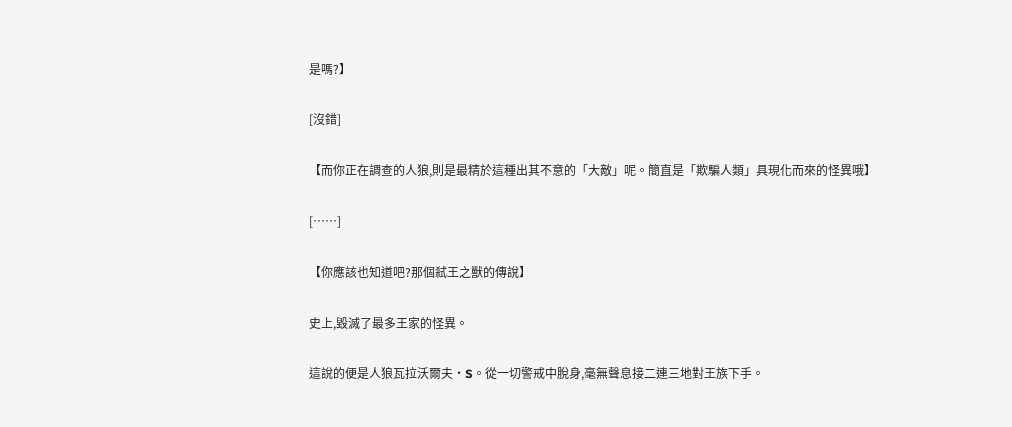是嗎?】

[沒錯]

【而你正在調查的人狼,則是最精於這種出其不意的「大敵」呢。簡直是「欺騙人類」具現化而來的怪異哦】

[……]

【你應該也知道吧?那個弒王之獸的傳說】

史上,毀滅了最多王家的怪異。

這說的便是人狼瓦拉沃爾夫·S。從一切警戒中脫身,毫無聲息接二連三地對王族下手。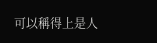可以稱得上是人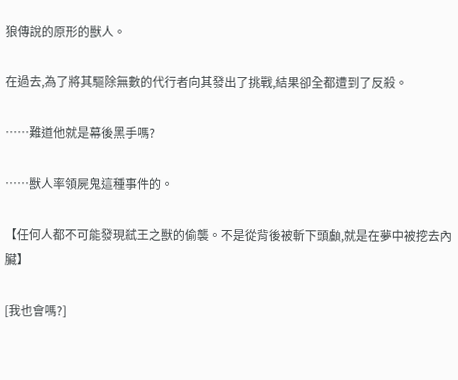狼傳說的原形的獸人。

在過去,為了將其驅除無數的代行者向其發出了挑戰,結果卻全都遭到了反殺。

……難道他就是幕後黑手嗎?

……獸人率領屍鬼這種事件的。

【任何人都不可能發現弒王之獸的偷襲。不是從背後被斬下頭顱,就是在夢中被挖去內臟】

[我也會嗎?]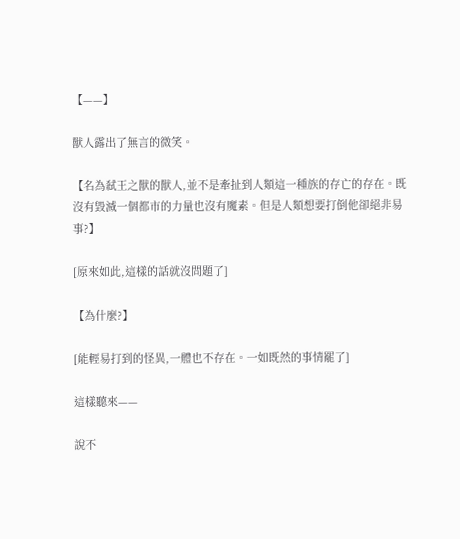【——】

獸人露出了無言的微笑。

【名為弒王之獸的獸人,並不是牽扯到人類這一種族的存亡的存在。既沒有毀滅一個都市的力量也沒有魔素。但是人類想要打倒他卻絕非易事?】

[原來如此,這樣的話就沒問題了]

【為什麼?】

[能輕易打到的怪異,一體也不存在。一如既然的事情罷了]

這樣聽來——

說不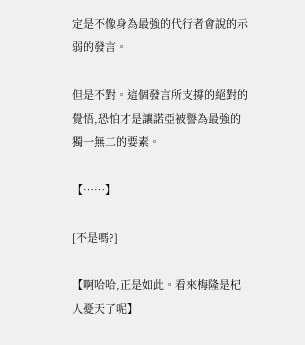定是不像身為最強的代行者會說的示弱的發言。

但是不對。這個發言所支撐的絕對的覺悟,恐怕才是讓諾亞被譽為最強的獨一無二的要素。

【……】

[不是嗎?]

【啊哈哈,正是如此。看來梅隆是杞人憂天了呢】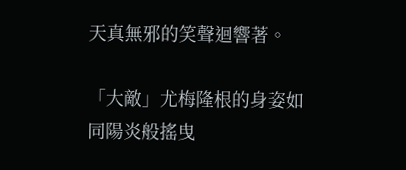天真無邪的笑聲迴響著。

「大敵」尤梅隆根的身姿如同陽炎般搖曳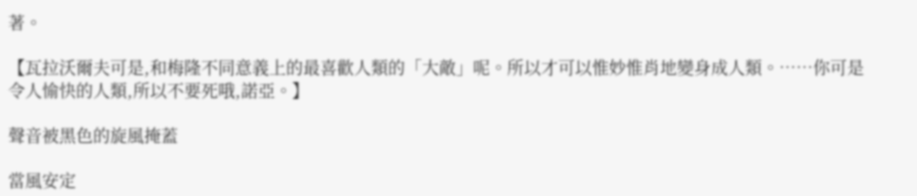著。

【瓦拉沃爾夫可是,和梅隆不同意義上的最喜歡人類的「大敵」呢。所以才可以惟妙惟肖地變身成人類。……你可是令人愉快的人類,所以不要死哦,諾亞。】

聲音被黑色的旋風掩蓋

當風安定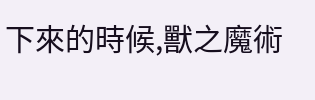下來的時候,獸之魔術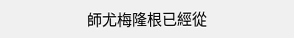師尤梅隆根已經從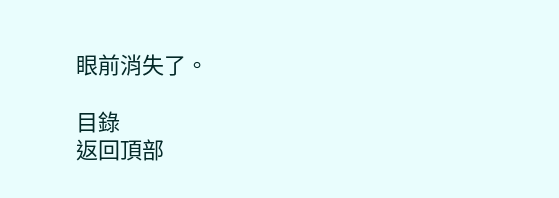眼前消失了。

目錄
返回頂部